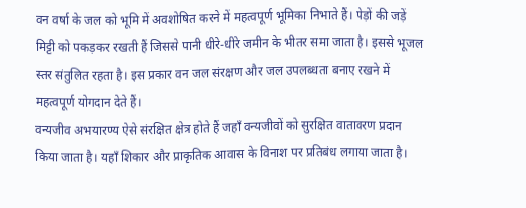वन वर्षा के जल को भूमि में अवशोषित करने में महत्वपूर्ण भूमिका निभाते हैं। पेड़ों की जड़ें मिट्टी को पकड़कर रखती हैं जिससे पानी धीरे-धीरे जमीन के भीतर समा जाता है। इससे भूजल स्तर संतुलित रहता है। इस प्रकार वन जल संरक्षण और जल उपलब्धता बनाए रखने में महत्वपूर्ण योगदान देते हैं।
वन्यजीव अभयारण्य ऐसे संरक्षित क्षेत्र होते हैं जहाँ वन्यजीवों को सुरक्षित वातावरण प्रदान किया जाता है। यहाँ शिकार और प्राकृतिक आवास के विनाश पर प्रतिबंध लगाया जाता है।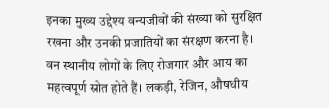इनका मुख्य उद्देश्य वन्यजीवों की संख्या को सुरक्षित रखना और उनकी प्रजातियों का संरक्षण करना है।
वन स्थानीय लोगों के लिए रोजगार और आय का महत्वपूर्ण स्रोत होते हैं। लकड़ी, रेजिन, औषधीय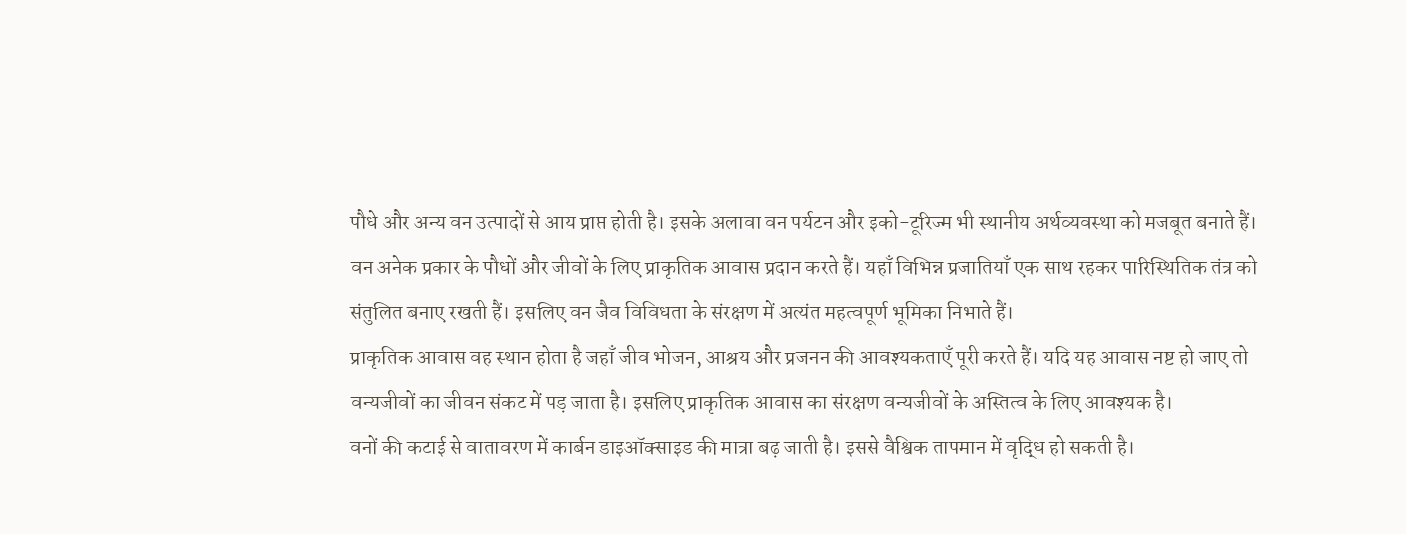पौधे और अन्य वन उत्पादों से आय प्राप्त होती है। इसके अलावा वन पर्यटन और इको-टूरिज्म भी स्थानीय अर्थव्यवस्था को मजबूत बनाते हैं।
वन अनेक प्रकार के पौधों और जीवों के लिए प्राकृतिक आवास प्रदान करते हैं। यहाँ विभिन्न प्रजातियाँ एक साथ रहकर पारिस्थितिक तंत्र को संतुलित बनाए रखती हैं। इसलिए वन जैव विविधता के संरक्षण में अत्यंत महत्वपूर्ण भूमिका निभाते हैं।
प्राकृतिक आवास वह स्थान होता है जहाँ जीव भोजन, आश्रय और प्रजनन की आवश्यकताएँ पूरी करते हैं। यदि यह आवास नष्ट हो जाए तो वन्यजीवों का जीवन संकट में पड़ जाता है। इसलिए प्राकृतिक आवास का संरक्षण वन्यजीवों के अस्तित्व के लिए आवश्यक है।
वनों की कटाई से वातावरण में कार्बन डाइऑक्साइड की मात्रा बढ़ जाती है। इससे वैश्विक तापमान में वृद्धि हो सकती है।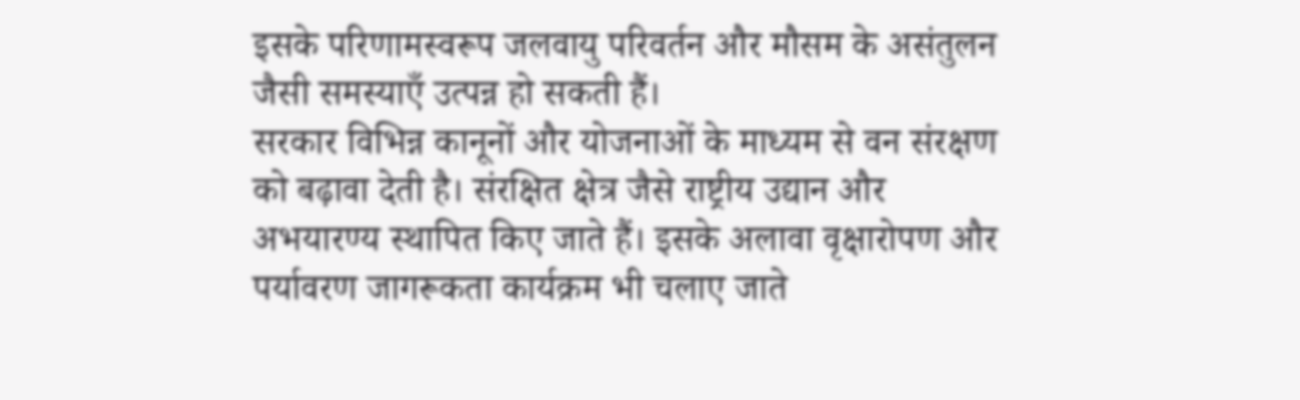इसके परिणामस्वरूप जलवायु परिवर्तन और मौसम के असंतुलन जैसी समस्याएँ उत्पन्न हो सकती हैं।
सरकार विभिन्न कानूनों और योजनाओं के माध्यम से वन संरक्षण को बढ़ावा देती है। संरक्षित क्षेत्र जैसे राष्ट्रीय उद्यान और अभयारण्य स्थापित किए जाते हैं। इसके अलावा वृक्षारोपण और पर्यावरण जागरूकता कार्यक्रम भी चलाए जाते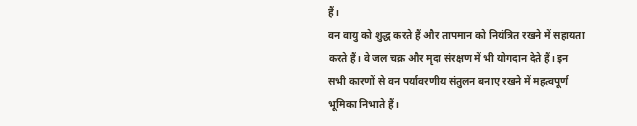हैं।
वन वायु को शुद्ध करते हैं और तापमान को नियंत्रित रखने में सहायता करते हैं। वे जल चक्र और मृदा संरक्षण में भी योगदान देते हैं। इन सभी कारणों से वन पर्यावरणीय संतुलन बनाए रखने में महत्वपूर्ण भूमिका निभाते हैं।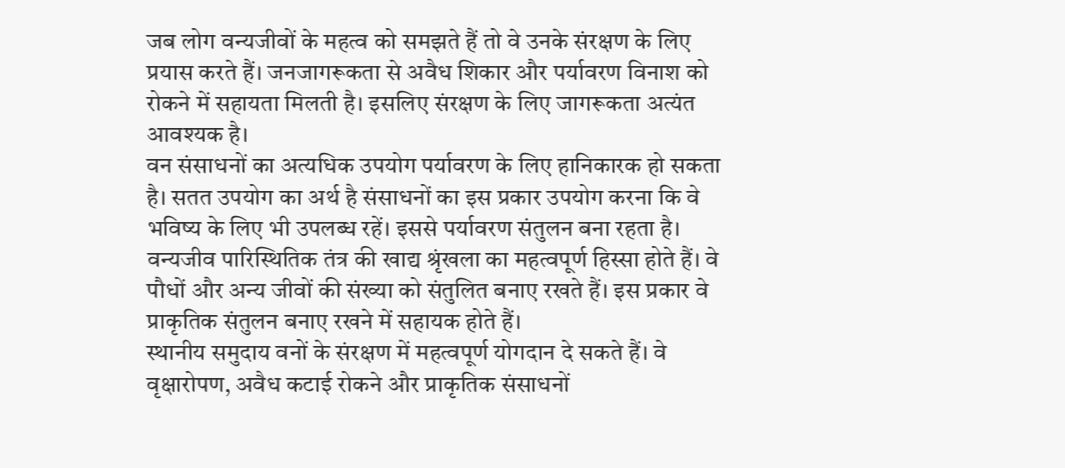जब लोग वन्यजीवों के महत्व को समझते हैं तो वे उनके संरक्षण के लिए प्रयास करते हैं। जनजागरूकता से अवैध शिकार और पर्यावरण विनाश को रोकने में सहायता मिलती है। इसलिए संरक्षण के लिए जागरूकता अत्यंत आवश्यक है।
वन संसाधनों का अत्यधिक उपयोग पर्यावरण के लिए हानिकारक हो सकता है। सतत उपयोग का अर्थ है संसाधनों का इस प्रकार उपयोग करना कि वे भविष्य के लिए भी उपलब्ध रहें। इससे पर्यावरण संतुलन बना रहता है।
वन्यजीव पारिस्थितिक तंत्र की खाद्य श्रृंखला का महत्वपूर्ण हिस्सा होते हैं। वे पौधों और अन्य जीवों की संख्या को संतुलित बनाए रखते हैं। इस प्रकार वे प्राकृतिक संतुलन बनाए रखने में सहायक होते हैं।
स्थानीय समुदाय वनों के संरक्षण में महत्वपूर्ण योगदान दे सकते हैं। वे वृक्षारोपण, अवैध कटाई रोकने और प्राकृतिक संसाधनों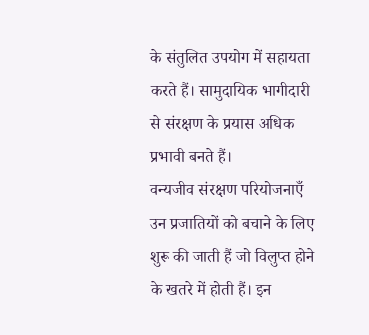के संतुलित उपयोग में सहायता करते हैं। सामुदायिक भागीदारी से संरक्षण के प्रयास अधिक प्रभावी बनते हैं।
वन्यजीव संरक्षण परियोजनाएँ उन प्रजातियों को बचाने के लिए शुरू की जाती हैं जो विलुप्त होने के खतरे में होती हैं। इन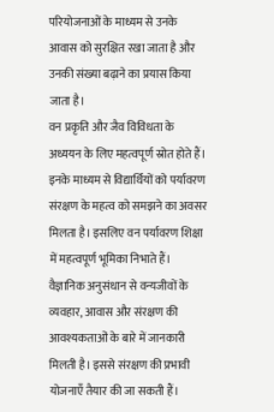परियोजनाओं के माध्यम से उनके आवास को सुरक्षित रखा जाता है और उनकी संख्या बढ़ाने का प्रयास किया जाता है।
वन प्रकृति और जैव विविधता के अध्ययन के लिए महत्वपूर्ण स्रोत होते हैं। इनके माध्यम से विद्यार्थियों को पर्यावरण संरक्षण के महत्व को समझने का अवसर मिलता है। इसलिए वन पर्यावरण शिक्षा में महत्वपूर्ण भूमिका निभाते हैं।
वैज्ञानिक अनुसंधान से वन्यजीवों के व्यवहार, आवास और संरक्षण की आवश्यकताओं के बारे में जानकारी मिलती है। इससे संरक्षण की प्रभावी योजनाएँ तैयार की जा सकती हैं।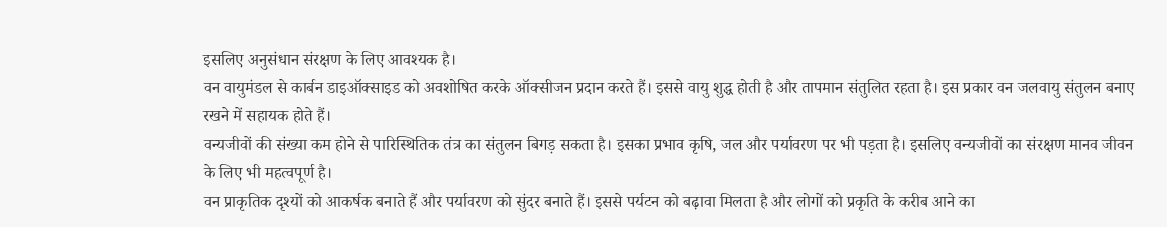इसलिए अनुसंधान संरक्षण के लिए आवश्यक है।
वन वायुमंडल से कार्बन डाइऑक्साइड को अवशोषित करके ऑक्सीजन प्रदान करते हैं। इससे वायु शुद्ध होती है और तापमान संतुलित रहता है। इस प्रकार वन जलवायु संतुलन बनाए रखने में सहायक होते हैं।
वन्यजीवों की संख्या कम होने से पारिस्थितिक तंत्र का संतुलन बिगड़ सकता है। इसका प्रभाव कृषि, जल और पर्यावरण पर भी पड़ता है। इसलिए वन्यजीवों का संरक्षण मानव जीवन के लिए भी महत्वपूर्ण है।
वन प्राकृतिक दृश्यों को आकर्षक बनाते हैं और पर्यावरण को सुंदर बनाते हैं। इससे पर्यटन को बढ़ावा मिलता है और लोगों को प्रकृति के करीब आने का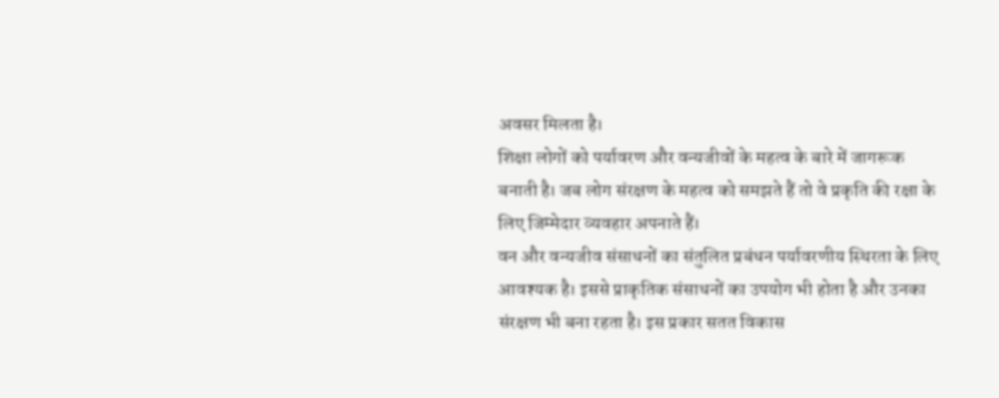अवसर मिलता है।
शिक्षा लोगों को पर्यावरण और वन्यजीवों के महत्व के बारे में जागरूक बनाती है। जब लोग संरक्षण के महत्व को समझते हैं तो वे प्रकृति की रक्षा के लिए जिम्मेदार व्यवहार अपनाते हैं।
वन और वन्यजीव संसाधनों का संतुलित प्रबंधन पर्यावरणीय स्थिरता के लिए आवश्यक है। इससे प्राकृतिक संसाधनों का उपयोग भी होता है और उनका संरक्षण भी बना रहता है। इस प्रकार सतत विकास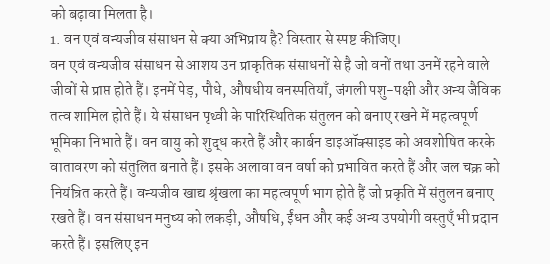को बढ़ावा मिलता है।
1. वन एवं वन्यजीव संसाधन से क्या अभिप्राय है? विस्तार से स्पष्ट कीजिए।
वन एवं वन्यजीव संसाधन से आशय उन प्राकृतिक संसाधनों से है जो वनों तथा उनमें रहने वाले जीवों से प्राप्त होते हैं। इनमें पेड़, पौधे, औषधीय वनस्पतियाँ, जंगली पशु-पक्षी और अन्य जैविक तत्व शामिल होते हैं। ये संसाधन पृथ्वी के पारिस्थितिक संतुलन को बनाए रखने में महत्वपूर्ण भूमिका निभाते हैं। वन वायु को शुद्ध करते हैं और कार्बन डाइऑक्साइड को अवशोषित करके वातावरण को संतुलित बनाते हैं। इसके अलावा वन वर्षा को प्रभावित करते हैं और जल चक्र को नियंत्रित करते हैं। वन्यजीव खाद्य श्रृंखला का महत्वपूर्ण भाग होते हैं जो प्रकृति में संतुलन बनाए रखते हैं। वन संसाधन मनुष्य को लकड़ी, औषधि, ईंधन और कई अन्य उपयोगी वस्तुएँ भी प्रदान करते हैं। इसलिए इन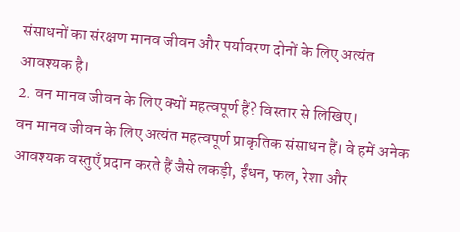संसाधनों का संरक्षण मानव जीवन और पर्यावरण दोनों के लिए अत्यंत आवश्यक है।
2. वन मानव जीवन के लिए क्यों महत्वपूर्ण हैं? विस्तार से लिखिए।
वन मानव जीवन के लिए अत्यंत महत्वपूर्ण प्राकृतिक संसाधन हैं। वे हमें अनेक आवश्यक वस्तुएँ प्रदान करते हैं जैसे लकड़ी, ईंधन, फल, रेशा और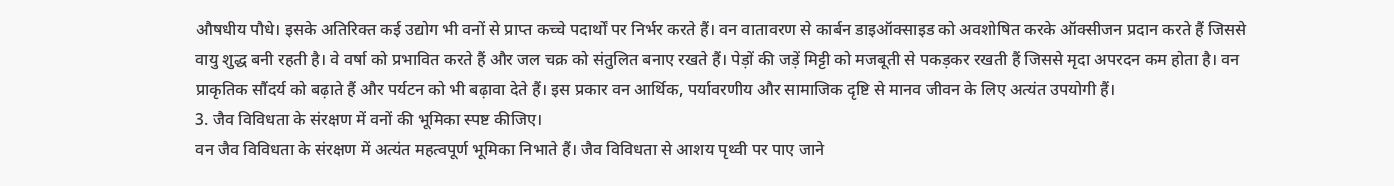औषधीय पौधे। इसके अतिरिक्त कई उद्योग भी वनों से प्राप्त कच्चे पदार्थों पर निर्भर करते हैं। वन वातावरण से कार्बन डाइऑक्साइड को अवशोषित करके ऑक्सीजन प्रदान करते हैं जिससे वायु शुद्ध बनी रहती है। वे वर्षा को प्रभावित करते हैं और जल चक्र को संतुलित बनाए रखते हैं। पेड़ों की जड़ें मिट्टी को मजबूती से पकड़कर रखती हैं जिससे मृदा अपरदन कम होता है। वन प्राकृतिक सौंदर्य को बढ़ाते हैं और पर्यटन को भी बढ़ावा देते हैं। इस प्रकार वन आर्थिक, पर्यावरणीय और सामाजिक दृष्टि से मानव जीवन के लिए अत्यंत उपयोगी हैं।
3. जैव विविधता के संरक्षण में वनों की भूमिका स्पष्ट कीजिए।
वन जैव विविधता के संरक्षण में अत्यंत महत्वपूर्ण भूमिका निभाते हैं। जैव विविधता से आशय पृथ्वी पर पाए जाने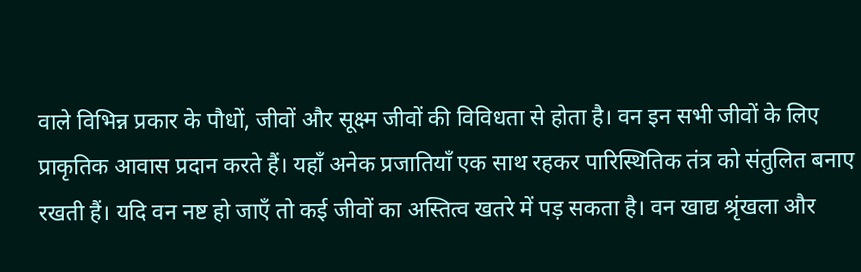वाले विभिन्न प्रकार के पौधों, जीवों और सूक्ष्म जीवों की विविधता से होता है। वन इन सभी जीवों के लिए प्राकृतिक आवास प्रदान करते हैं। यहाँ अनेक प्रजातियाँ एक साथ रहकर पारिस्थितिक तंत्र को संतुलित बनाए रखती हैं। यदि वन नष्ट हो जाएँ तो कई जीवों का अस्तित्व खतरे में पड़ सकता है। वन खाद्य श्रृंखला और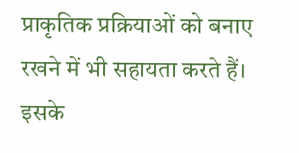प्राकृतिक प्रक्रियाओं को बनाए रखने में भी सहायता करते हैं। इसके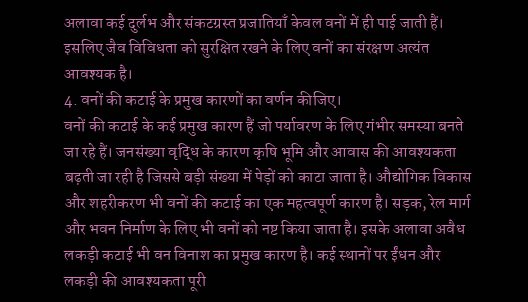अलावा कई दुर्लभ और संकटग्रस्त प्रजातियाँ केवल वनों में ही पाई जाती हैं। इसलिए जैव विविधता को सुरक्षित रखने के लिए वनों का संरक्षण अत्यंत आवश्यक है।
4. वनों की कटाई के प्रमुख कारणों का वर्णन कीजिए।
वनों की कटाई के कई प्रमुख कारण हैं जो पर्यावरण के लिए गंभीर समस्या बनते जा रहे हैं। जनसंख्या वृद्धि के कारण कृषि भूमि और आवास की आवश्यकता बढ़ती जा रही है जिससे बड़ी संख्या में पेड़ों को काटा जाता है। औद्योगिक विकास और शहरीकरण भी वनों की कटाई का एक महत्वपूर्ण कारण है। सड़क, रेल मार्ग और भवन निर्माण के लिए भी वनों को नष्ट किया जाता है। इसके अलावा अवैध लकड़ी कटाई भी वन विनाश का प्रमुख कारण है। कई स्थानों पर ईंधन और लकड़ी की आवश्यकता पूरी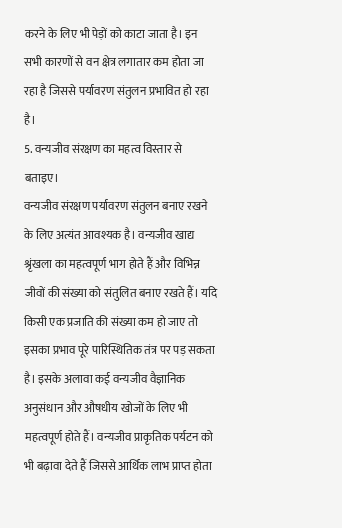करने के लिए भी पेड़ों को काटा जाता है। इन सभी कारणों से वन क्षेत्र लगातार कम होता जा रहा है जिससे पर्यावरण संतुलन प्रभावित हो रहा है।
5. वन्यजीव संरक्षण का महत्व विस्तार से बताइए।
वन्यजीव संरक्षण पर्यावरण संतुलन बनाए रखने के लिए अत्यंत आवश्यक है। वन्यजीव खाद्य श्रृंखला का महत्वपूर्ण भाग होते हैं और विभिन्न जीवों की संख्या को संतुलित बनाए रखते हैं। यदि किसी एक प्रजाति की संख्या कम हो जाए तो इसका प्रभाव पूरे पारिस्थितिक तंत्र पर पड़ सकता है। इसके अलावा कई वन्यजीव वैज्ञानिक अनुसंधान और औषधीय खोजों के लिए भी महत्वपूर्ण होते हैं। वन्यजीव प्राकृतिक पर्यटन को भी बढ़ावा देते हैं जिससे आर्थिक लाभ प्राप्त होता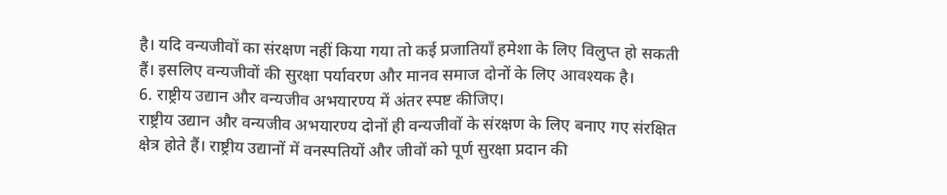है। यदि वन्यजीवों का संरक्षण नहीं किया गया तो कई प्रजातियाँ हमेशा के लिए विलुप्त हो सकती हैं। इसलिए वन्यजीवों की सुरक्षा पर्यावरण और मानव समाज दोनों के लिए आवश्यक है।
6. राष्ट्रीय उद्यान और वन्यजीव अभयारण्य में अंतर स्पष्ट कीजिए।
राष्ट्रीय उद्यान और वन्यजीव अभयारण्य दोनों ही वन्यजीवों के संरक्षण के लिए बनाए गए संरक्षित क्षेत्र होते हैं। राष्ट्रीय उद्यानों में वनस्पतियों और जीवों को पूर्ण सुरक्षा प्रदान की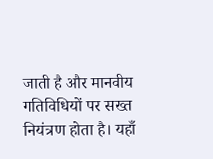जाती है और मानवीय गतिविधियों पर सख्त नियंत्रण होता है। यहाँ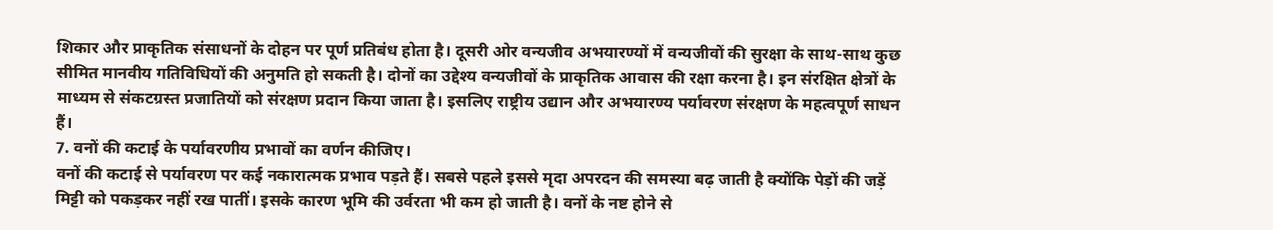शिकार और प्राकृतिक संसाधनों के दोहन पर पूर्ण प्रतिबंध होता है। दूसरी ओर वन्यजीव अभयारण्यों में वन्यजीवों की सुरक्षा के साथ-साथ कुछ सीमित मानवीय गतिविधियों की अनुमति हो सकती है। दोनों का उद्देश्य वन्यजीवों के प्राकृतिक आवास की रक्षा करना है। इन संरक्षित क्षेत्रों के माध्यम से संकटग्रस्त प्रजातियों को संरक्षण प्रदान किया जाता है। इसलिए राष्ट्रीय उद्यान और अभयारण्य पर्यावरण संरक्षण के महत्वपूर्ण साधन हैं।
7. वनों की कटाई के पर्यावरणीय प्रभावों का वर्णन कीजिए।
वनों की कटाई से पर्यावरण पर कई नकारात्मक प्रभाव पड़ते हैं। सबसे पहले इससे मृदा अपरदन की समस्या बढ़ जाती है क्योंकि पेड़ों की जड़ें मिट्टी को पकड़कर नहीं रख पातीं। इसके कारण भूमि की उर्वरता भी कम हो जाती है। वनों के नष्ट होने से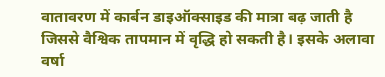वातावरण में कार्बन डाइऑक्साइड की मात्रा बढ़ जाती है जिससे वैश्विक तापमान में वृद्धि हो सकती है। इसके अलावा वर्षा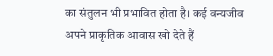का संतुलन भी प्रभावित होता है। कई वन्यजीव अपने प्राकृतिक आवास खो देते हैं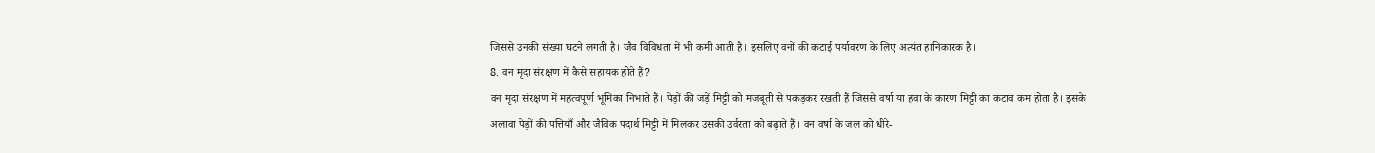जिससे उनकी संख्या घटने लगती है। जैव विविधता में भी कमी आती है। इसलिए वनों की कटाई पर्यावरण के लिए अत्यंत हानिकारक है।
8. वन मृदा संरक्षण में कैसे सहायक होते हैं?
वन मृदा संरक्षण में महत्वपूर्ण भूमिका निभाते हैं। पेड़ों की जड़ें मिट्टी को मजबूती से पकड़कर रखती हैं जिससे वर्षा या हवा के कारण मिट्टी का कटाव कम होता है। इसके अलावा पेड़ों की पत्तियाँ और जैविक पदार्थ मिट्टी में मिलकर उसकी उर्वरता को बढ़ाते हैं। वन वर्षा के जल को धीरे-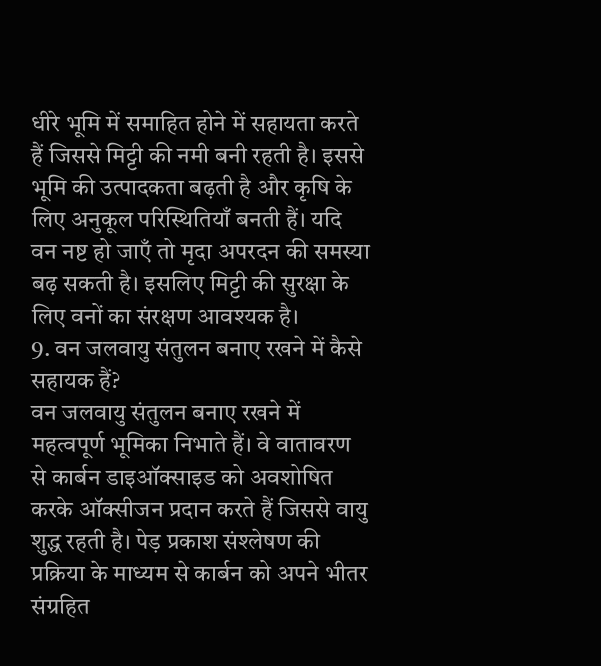धीरे भूमि में समाहित होने में सहायता करते हैं जिससे मिट्टी की नमी बनी रहती है। इससे भूमि की उत्पादकता बढ़ती है और कृषि के लिए अनुकूल परिस्थितियाँ बनती हैं। यदि वन नष्ट हो जाएँ तो मृदा अपरदन की समस्या बढ़ सकती है। इसलिए मिट्टी की सुरक्षा के लिए वनों का संरक्षण आवश्यक है।
9. वन जलवायु संतुलन बनाए रखने में कैसे सहायक हैं?
वन जलवायु संतुलन बनाए रखने में महत्वपूर्ण भूमिका निभाते हैं। वे वातावरण से कार्बन डाइऑक्साइड को अवशोषित करके ऑक्सीजन प्रदान करते हैं जिससे वायु शुद्ध रहती है। पेड़ प्रकाश संश्लेषण की प्रक्रिया के माध्यम से कार्बन को अपने भीतर संग्रहित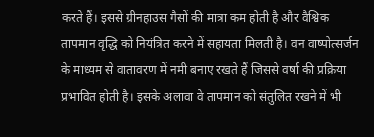करते हैं। इससे ग्रीनहाउस गैसों की मात्रा कम होती है और वैश्विक तापमान वृद्धि को नियंत्रित करने में सहायता मिलती है। वन वाष्पोत्सर्जन के माध्यम से वातावरण में नमी बनाए रखते हैं जिससे वर्षा की प्रक्रिया प्रभावित होती है। इसके अलावा वे तापमान को संतुलित रखने में भी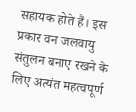सहायक होते हैं। इस प्रकार वन जलवायु संतुलन बनाए रखने के लिए अत्यंत महत्वपूर्ण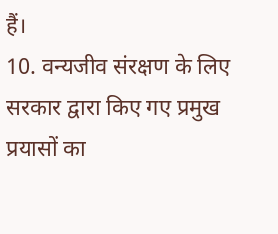हैं।
10. वन्यजीव संरक्षण के लिए सरकार द्वारा किए गए प्रमुख प्रयासों का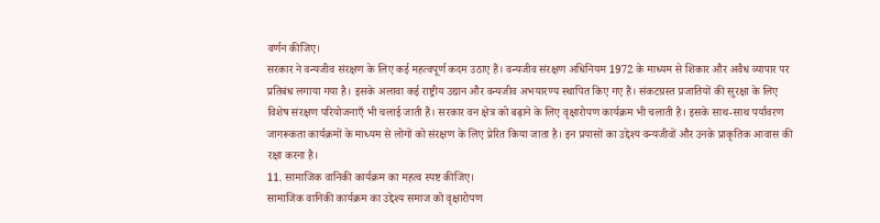वर्णन कीजिए।
सरकार ने वन्यजीव संरक्षण के लिए कई महत्वपूर्ण कदम उठाए हैं। वन्यजीव संरक्षण अधिनियम 1972 के माध्यम से शिकार और अवैध व्यापार पर प्रतिबंध लगाया गया है। इसके अलावा कई राष्ट्रीय उद्यान और वन्यजीव अभयारण्य स्थापित किए गए हैं। संकटग्रस्त प्रजातियों की सुरक्षा के लिए विशेष संरक्षण परियोजनाएँ भी चलाई जाती हैं। सरकार वन क्षेत्र को बढ़ाने के लिए वृक्षारोपण कार्यक्रम भी चलाती है। इसके साथ-साथ पर्यावरण जागरूकता कार्यक्रमों के माध्यम से लोगों को संरक्षण के लिए प्रेरित किया जाता है। इन प्रयासों का उद्देश्य वन्यजीवों और उनके प्राकृतिक आवास की रक्षा करना है।
11. सामाजिक वानिकी कार्यक्रम का महत्व स्पष्ट कीजिए।
सामाजिक वानिकी कार्यक्रम का उद्देश्य समाज को वृक्षारोपण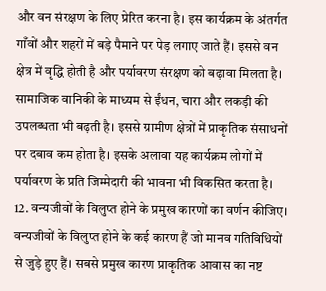और वन संरक्षण के लिए प्रेरित करना है। इस कार्यक्रम के अंतर्गत गाँवों और शहरों में बड़े पैमाने पर पेड़ लगाए जाते हैं। इससे वन क्षेत्र में वृद्धि होती है और पर्यावरण संरक्षण को बढ़ावा मिलता है। सामाजिक वानिकी के माध्यम से ईंधन, चारा और लकड़ी की उपलब्धता भी बढ़ती है। इससे ग्रामीण क्षेत्रों में प्राकृतिक संसाधनों पर दबाव कम होता है। इसके अलावा यह कार्यक्रम लोगों में पर्यावरण के प्रति जिम्मेदारी की भावना भी विकसित करता है।
12. वन्यजीवों के विलुप्त होने के प्रमुख कारणों का वर्णन कीजिए।
वन्यजीवों के विलुप्त होने के कई कारण हैं जो मानव गतिविधियों से जुड़े हुए हैं। सबसे प्रमुख कारण प्राकृतिक आवास का नष्ट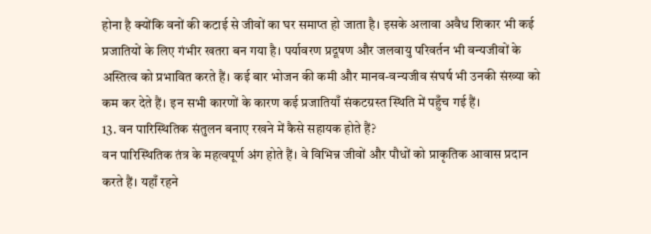होना है क्योंकि वनों की कटाई से जीवों का घर समाप्त हो जाता है। इसके अलावा अवैध शिकार भी कई प्रजातियों के लिए गंभीर खतरा बन गया है। पर्यावरण प्रदूषण और जलवायु परिवर्तन भी वन्यजीवों के अस्तित्व को प्रभावित करते हैं। कई बार भोजन की कमी और मानव-वन्यजीव संघर्ष भी उनकी संख्या को कम कर देते हैं। इन सभी कारणों के कारण कई प्रजातियाँ संकटग्रस्त स्थिति में पहुँच गई हैं।
13. वन पारिस्थितिक संतुलन बनाए रखने में कैसे सहायक होते हैं?
वन पारिस्थितिक तंत्र के महत्वपूर्ण अंग होते हैं। वे विभिन्न जीवों और पौधों को प्राकृतिक आवास प्रदान करते हैं। यहाँ रहने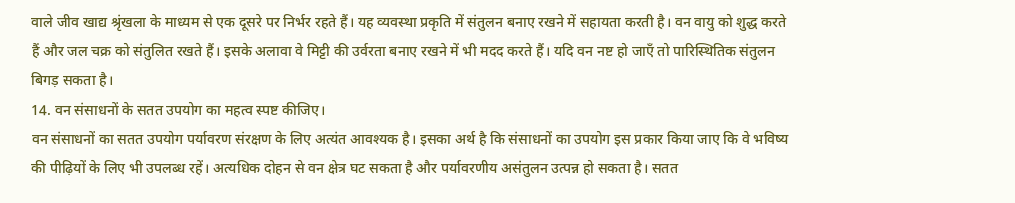वाले जीव खाद्य श्रृंखला के माध्यम से एक दूसरे पर निर्भर रहते हैं। यह व्यवस्था प्रकृति में संतुलन बनाए रखने में सहायता करती है। वन वायु को शुद्ध करते हैं और जल चक्र को संतुलित रखते हैं। इसके अलावा वे मिट्टी की उर्वरता बनाए रखने में भी मदद करते हैं। यदि वन नष्ट हो जाएँ तो पारिस्थितिक संतुलन बिगड़ सकता है।
14. वन संसाधनों के सतत उपयोग का महत्व स्पष्ट कीजिए।
वन संसाधनों का सतत उपयोग पर्यावरण संरक्षण के लिए अत्यंत आवश्यक है। इसका अर्थ है कि संसाधनों का उपयोग इस प्रकार किया जाए कि वे भविष्य की पीढ़ियों के लिए भी उपलब्ध रहें। अत्यधिक दोहन से वन क्षेत्र घट सकता है और पर्यावरणीय असंतुलन उत्पन्न हो सकता है। सतत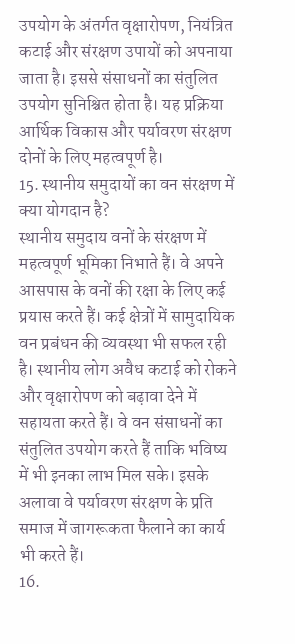उपयोग के अंतर्गत वृक्षारोपण, नियंत्रित कटाई और संरक्षण उपायों को अपनाया जाता है। इससे संसाधनों का संतुलित उपयोग सुनिश्चित होता है। यह प्रक्रिया आर्थिक विकास और पर्यावरण संरक्षण दोनों के लिए महत्वपूर्ण है।
15. स्थानीय समुदायों का वन संरक्षण में क्या योगदान है?
स्थानीय समुदाय वनों के संरक्षण में महत्वपूर्ण भूमिका निभाते हैं। वे अपने आसपास के वनों की रक्षा के लिए कई प्रयास करते हैं। कई क्षेत्रों में सामुदायिक वन प्रबंधन की व्यवस्था भी सफल रही है। स्थानीय लोग अवैध कटाई को रोकने और वृक्षारोपण को बढ़ावा देने में सहायता करते हैं। वे वन संसाधनों का संतुलित उपयोग करते हैं ताकि भविष्य में भी इनका लाभ मिल सके। इसके अलावा वे पर्यावरण संरक्षण के प्रति समाज में जागरूकता फैलाने का कार्य भी करते हैं।
16.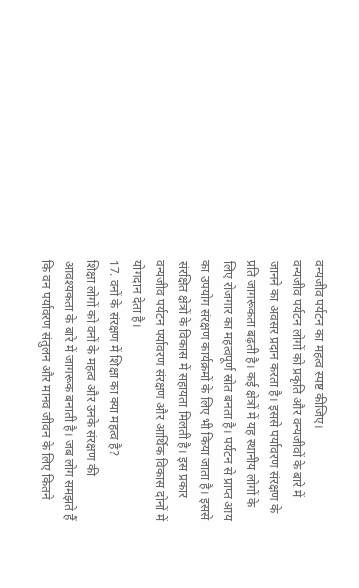वन्यजीव पर्यटन का महत्व स्पष्ट कीजिए।
वन्यजीव पर्यटन लोगों को प्रकृति और वन्यजीवों के बारे में जानने का अवसर प्रदान करता है। इससे पर्यावरण संरक्षण के प्रति जागरूकता बढ़ती है। कई क्षेत्रों में यह स्थानीय लोगों के लिए रोजगार का महत्वपूर्ण स्रोत बनता है। पर्यटन से प्राप्त आय का उपयोग संरक्षण कार्यक्रमों के लिए भी किया जाता है। इससे संरक्षित क्षेत्रों के विकास में सहायता मिलती है। इस प्रकार वन्यजीव पर्यटन पर्यावरण संरक्षण और आर्थिक विकास दोनों में योगदान देता है।
17. वनों के संरक्षण में शिक्षा का क्या महत्व है?
शिक्षा लोगों को वनों के महत्व और उनके संरक्षण की आवश्यकता के बारे में जागरूक बनाती है। जब लोग समझते हैं कि वन पर्यावरण संतुलन और मानव जीवन के लिए कितने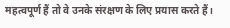महत्वपूर्ण हैं तो वे उनके संरक्षण के लिए प्रयास करते हैं।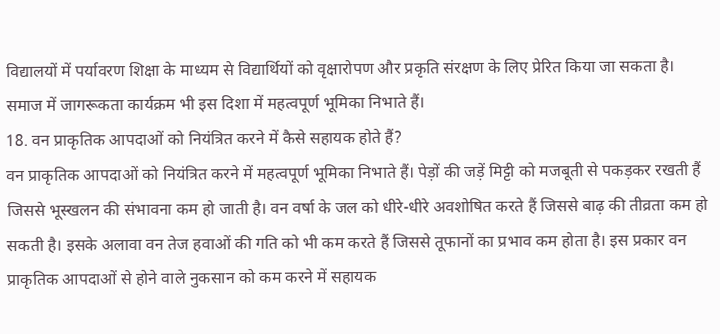विद्यालयों में पर्यावरण शिक्षा के माध्यम से विद्यार्थियों को वृक्षारोपण और प्रकृति संरक्षण के लिए प्रेरित किया जा सकता है। समाज में जागरूकता कार्यक्रम भी इस दिशा में महत्वपूर्ण भूमिका निभाते हैं।
18. वन प्राकृतिक आपदाओं को नियंत्रित करने में कैसे सहायक होते हैं?
वन प्राकृतिक आपदाओं को नियंत्रित करने में महत्वपूर्ण भूमिका निभाते हैं। पेड़ों की जड़ें मिट्टी को मजबूती से पकड़कर रखती हैं जिससे भूस्खलन की संभावना कम हो जाती है। वन वर्षा के जल को धीरे-धीरे अवशोषित करते हैं जिससे बाढ़ की तीव्रता कम हो सकती है। इसके अलावा वन तेज हवाओं की गति को भी कम करते हैं जिससे तूफानों का प्रभाव कम होता है। इस प्रकार वन प्राकृतिक आपदाओं से होने वाले नुकसान को कम करने में सहायक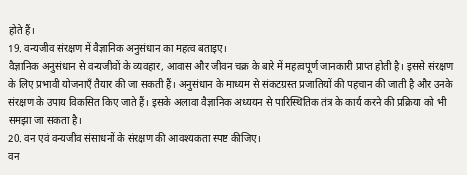होते हैं।
19. वन्यजीव संरक्षण में वैज्ञानिक अनुसंधान का महत्व बताइए।
वैज्ञानिक अनुसंधान से वन्यजीवों के व्यवहार, आवास और जीवन चक्र के बारे में महत्वपूर्ण जानकारी प्राप्त होती है। इससे संरक्षण के लिए प्रभावी योजनाएँ तैयार की जा सकती हैं। अनुसंधान के माध्यम से संकटग्रस्त प्रजातियों की पहचान की जाती है और उनके संरक्षण के उपाय विकसित किए जाते हैं। इसके अलावा वैज्ञानिक अध्ययन से पारिस्थितिक तंत्र के कार्य करने की प्रक्रिया को भी समझा जा सकता है।
20. वन एवं वन्यजीव संसाधनों के संरक्षण की आवश्यकता स्पष्ट कीजिए।
वन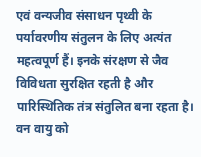एवं वन्यजीव संसाधन पृथ्वी के पर्यावरणीय संतुलन के लिए अत्यंत महत्वपूर्ण हैं। इनके संरक्षण से जैव विविधता सुरक्षित रहती है और पारिस्थितिक तंत्र संतुलित बना रहता है। वन वायु को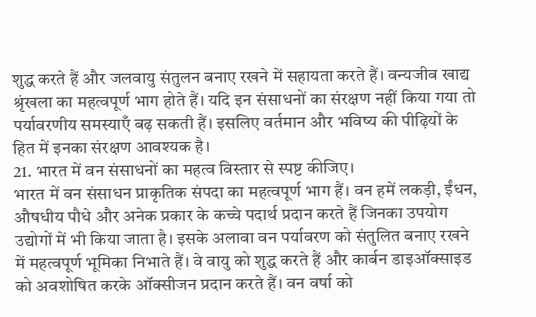शुद्ध करते हैं और जलवायु संतुलन बनाए रखने में सहायता करते हैं। वन्यजीव खाद्य श्रृंखला का महत्वपूर्ण भाग होते हैं। यदि इन संसाधनों का संरक्षण नहीं किया गया तो पर्यावरणीय समस्याएँ बढ़ सकती हैं। इसलिए वर्तमान और भविष्य की पीढ़ियों के हित में इनका संरक्षण आवश्यक है।
21. भारत में वन संसाधनों का महत्व विस्तार से स्पष्ट कीजिए।
भारत में वन संसाधन प्राकृतिक संपदा का महत्वपूर्ण भाग हैं। वन हमें लकड़ी, ईंधन, औषधीय पौधे और अनेक प्रकार के कच्चे पदार्थ प्रदान करते हैं जिनका उपयोग उद्योगों में भी किया जाता है। इसके अलावा वन पर्यावरण को संतुलित बनाए रखने में महत्वपूर्ण भूमिका निभाते हैं। वे वायु को शुद्ध करते हैं और कार्बन डाइऑक्साइड को अवशोषित करके ऑक्सीजन प्रदान करते हैं। वन वर्षा को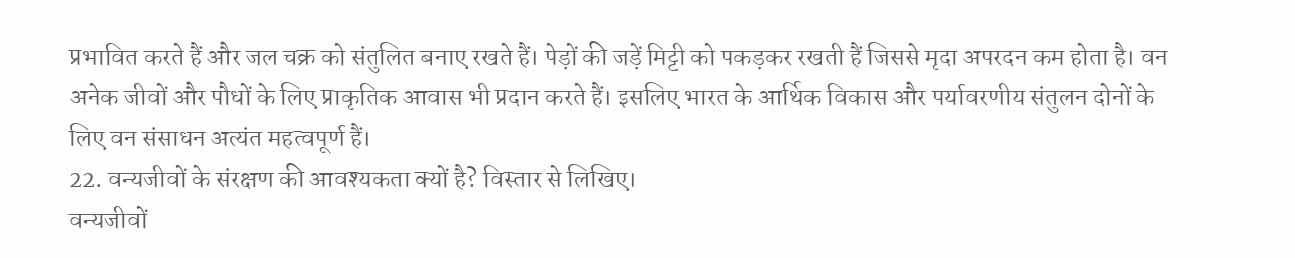प्रभावित करते हैं और जल चक्र को संतुलित बनाए रखते हैं। पेड़ों की जड़ें मिट्टी को पकड़कर रखती हैं जिससे मृदा अपरदन कम होता है। वन अनेक जीवों और पौधों के लिए प्राकृतिक आवास भी प्रदान करते हैं। इसलिए भारत के आर्थिक विकास और पर्यावरणीय संतुलन दोनों के लिए वन संसाधन अत्यंत महत्वपूर्ण हैं।
22. वन्यजीवों के संरक्षण की आवश्यकता क्यों है? विस्तार से लिखिए।
वन्यजीवों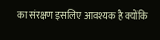का संरक्षण इसलिए आवश्यक है क्योंकि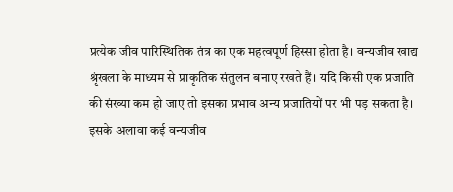प्रत्येक जीव पारिस्थितिक तंत्र का एक महत्वपूर्ण हिस्सा होता है। वन्यजीव खाद्य श्रृंखला के माध्यम से प्राकृतिक संतुलन बनाए रखते हैं। यदि किसी एक प्रजाति की संख्या कम हो जाए तो इसका प्रभाव अन्य प्रजातियों पर भी पड़ सकता है। इसके अलावा कई वन्यजीव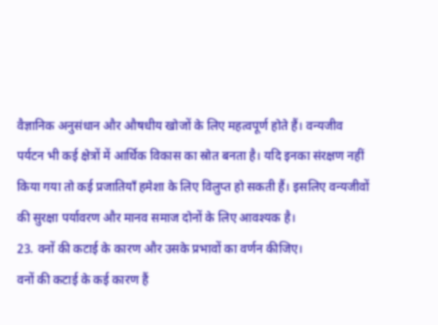वैज्ञानिक अनुसंधान और औषधीय खोजों के लिए महत्वपूर्ण होते हैं। वन्यजीव पर्यटन भी कई क्षेत्रों में आर्थिक विकास का स्रोत बनता है। यदि इनका संरक्षण नहीं किया गया तो कई प्रजातियाँ हमेशा के लिए विलुप्त हो सकती हैं। इसलिए वन्यजीवों की सुरक्षा पर्यावरण और मानव समाज दोनों के लिए आवश्यक है।
23. वनों की कटाई के कारण और उसके प्रभावों का वर्णन कीजिए।
वनों की कटाई के कई कारण हैं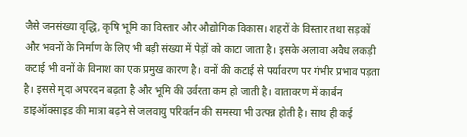जैसे जनसंख्या वृद्धि, कृषि भूमि का विस्तार और औद्योगिक विकास। शहरों के विस्तार तथा सड़कों और भवनों के निर्माण के लिए भी बड़ी संख्या में पेड़ों को काटा जाता है। इसके अलावा अवैध लकड़ी कटाई भी वनों के विनाश का एक प्रमुख कारण है। वनों की कटाई से पर्यावरण पर गंभीर प्रभाव पड़ता है। इससे मृदा अपरदन बढ़ता है और भूमि की उर्वरता कम हो जाती है। वातावरण में कार्बन डाइऑक्साइड की मात्रा बढ़ने से जलवायु परिवर्तन की समस्या भी उत्पन्न होती है। साथ ही कई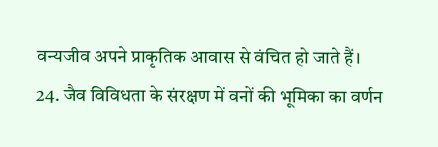वन्यजीव अपने प्राकृतिक आवास से वंचित हो जाते हैं।
24. जैव विविधता के संरक्षण में वनों की भूमिका का वर्णन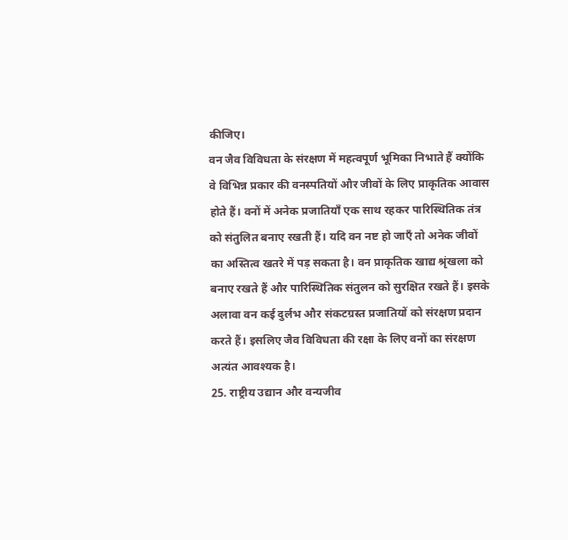कीजिए।
वन जैव विविधता के संरक्षण में महत्वपूर्ण भूमिका निभाते हैं क्योंकि वे विभिन्न प्रकार की वनस्पतियों और जीवों के लिए प्राकृतिक आवास होते हैं। वनों में अनेक प्रजातियाँ एक साथ रहकर पारिस्थितिक तंत्र को संतुलित बनाए रखती हैं। यदि वन नष्ट हो जाएँ तो अनेक जीवों का अस्तित्व खतरे में पड़ सकता है। वन प्राकृतिक खाद्य श्रृंखला को बनाए रखते हैं और पारिस्थितिक संतुलन को सुरक्षित रखते हैं। इसके अलावा वन कई दुर्लभ और संकटग्रस्त प्रजातियों को संरक्षण प्रदान करते हैं। इसलिए जैव विविधता की रक्षा के लिए वनों का संरक्षण अत्यंत आवश्यक है।
25. राष्ट्रीय उद्यान और वन्यजीव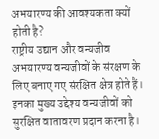अभयारण्य की आवश्यकता क्यों होती है?
राष्ट्रीय उद्यान और वन्यजीव अभयारण्य वन्यजीवों के संरक्षण के लिए बनाए गए संरक्षित क्षेत्र होते हैं। इनका मुख्य उद्देश्य वन्यजीवों को सुरक्षित वातावरण प्रदान करना है।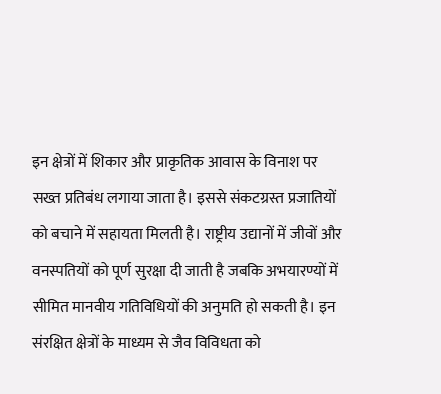इन क्षेत्रों में शिकार और प्राकृतिक आवास के विनाश पर सख्त प्रतिबंध लगाया जाता है। इससे संकटग्रस्त प्रजातियों को बचाने में सहायता मिलती है। राष्ट्रीय उद्यानों में जीवों और वनस्पतियों को पूर्ण सुरक्षा दी जाती है जबकि अभयारण्यों में सीमित मानवीय गतिविधियों की अनुमति हो सकती है। इन संरक्षित क्षेत्रों के माध्यम से जैव विविधता को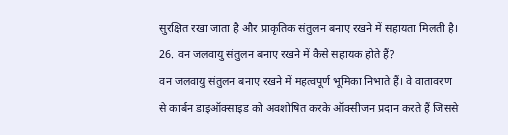सुरक्षित रखा जाता है और प्राकृतिक संतुलन बनाए रखने में सहायता मिलती है।
26. वन जलवायु संतुलन बनाए रखने में कैसे सहायक होते हैं?
वन जलवायु संतुलन बनाए रखने में महत्वपूर्ण भूमिका निभाते हैं। वे वातावरण से कार्बन डाइऑक्साइड को अवशोषित करके ऑक्सीजन प्रदान करते हैं जिससे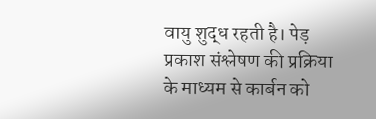वायु शुद्ध रहती है। पेड़ प्रकाश संश्लेषण की प्रक्रिया के माध्यम से कार्बन को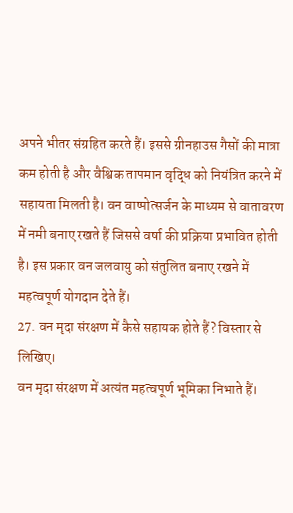अपने भीतर संग्रहित करते हैं। इससे ग्रीनहाउस गैसों की मात्रा कम होती है और वैश्विक तापमान वृद्धि को नियंत्रित करने में सहायता मिलती है। वन वाष्पोत्सर्जन के माध्यम से वातावरण में नमी बनाए रखते हैं जिससे वर्षा की प्रक्रिया प्रभावित होती है। इस प्रकार वन जलवायु को संतुलित बनाए रखने में महत्वपूर्ण योगदान देते हैं।
27. वन मृदा संरक्षण में कैसे सहायक होते हैं? विस्तार से लिखिए।
वन मृदा संरक्षण में अत्यंत महत्वपूर्ण भूमिका निभाते हैं।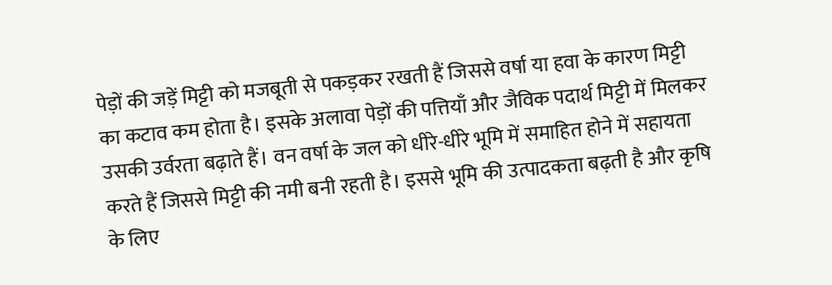पेड़ों की जड़ें मिट्टी को मजबूती से पकड़कर रखती हैं जिससे वर्षा या हवा के कारण मिट्टी का कटाव कम होता है। इसके अलावा पेड़ों की पत्तियाँ और जैविक पदार्थ मिट्टी में मिलकर उसकी उर्वरता बढ़ाते हैं। वन वर्षा के जल को धीरे-धीरे भूमि में समाहित होने में सहायता करते हैं जिससे मिट्टी की नमी बनी रहती है। इससे भूमि की उत्पादकता बढ़ती है और कृषि के लिए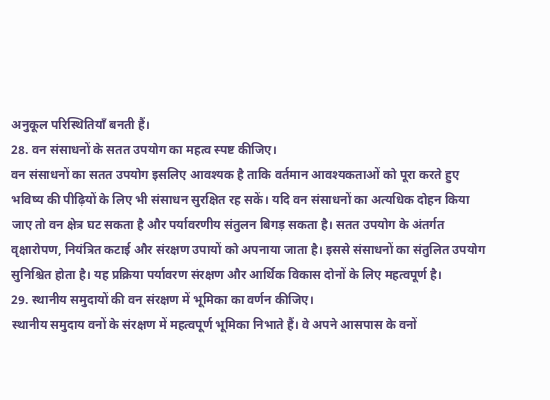अनुकूल परिस्थितियाँ बनती हैं।
28. वन संसाधनों के सतत उपयोग का महत्व स्पष्ट कीजिए।
वन संसाधनों का सतत उपयोग इसलिए आवश्यक है ताकि वर्तमान आवश्यकताओं को पूरा करते हुए भविष्य की पीढ़ियों के लिए भी संसाधन सुरक्षित रह सकें। यदि वन संसाधनों का अत्यधिक दोहन किया जाए तो वन क्षेत्र घट सकता है और पर्यावरणीय संतुलन बिगड़ सकता है। सतत उपयोग के अंतर्गत वृक्षारोपण, नियंत्रित कटाई और संरक्षण उपायों को अपनाया जाता है। इससे संसाधनों का संतुलित उपयोग सुनिश्चित होता है। यह प्रक्रिया पर्यावरण संरक्षण और आर्थिक विकास दोनों के लिए महत्वपूर्ण है।
29. स्थानीय समुदायों की वन संरक्षण में भूमिका का वर्णन कीजिए।
स्थानीय समुदाय वनों के संरक्षण में महत्वपूर्ण भूमिका निभाते हैं। वे अपने आसपास के वनों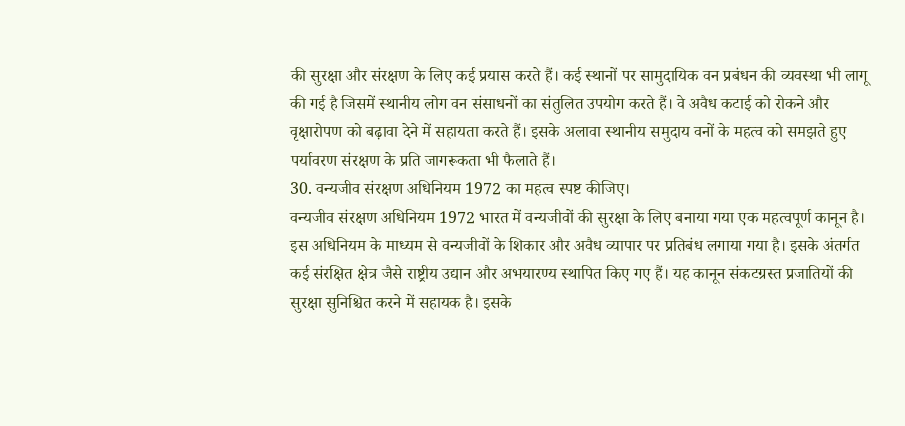की सुरक्षा और संरक्षण के लिए कई प्रयास करते हैं। कई स्थानों पर सामुदायिक वन प्रबंधन की व्यवस्था भी लागू की गई है जिसमें स्थानीय लोग वन संसाधनों का संतुलित उपयोग करते हैं। वे अवैध कटाई को रोकने और वृक्षारोपण को बढ़ावा देने में सहायता करते हैं। इसके अलावा स्थानीय समुदाय वनों के महत्व को समझते हुए पर्यावरण संरक्षण के प्रति जागरूकता भी फैलाते हैं।
30. वन्यजीव संरक्षण अधिनियम 1972 का महत्व स्पष्ट कीजिए।
वन्यजीव संरक्षण अधिनियम 1972 भारत में वन्यजीवों की सुरक्षा के लिए बनाया गया एक महत्वपूर्ण कानून है। इस अधिनियम के माध्यम से वन्यजीवों के शिकार और अवैध व्यापार पर प्रतिबंध लगाया गया है। इसके अंतर्गत कई संरक्षित क्षेत्र जैसे राष्ट्रीय उद्यान और अभयारण्य स्थापित किए गए हैं। यह कानून संकटग्रस्त प्रजातियों की सुरक्षा सुनिश्चित करने में सहायक है। इसके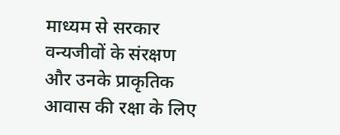माध्यम से सरकार वन्यजीवों के संरक्षण और उनके प्राकृतिक आवास की रक्षा के लिए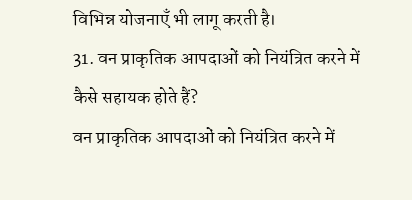विभिन्न योजनाएँ भी लागू करती है।
31. वन प्राकृतिक आपदाओं को नियंत्रित करने में कैसे सहायक होते हैं?
वन प्राकृतिक आपदाओं को नियंत्रित करने में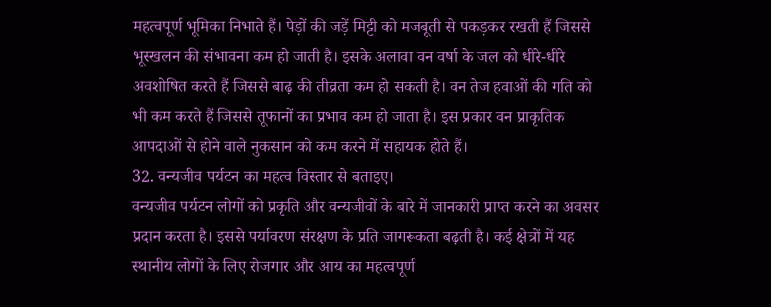महत्वपूर्ण भूमिका निभाते हैं। पेड़ों की जड़ें मिट्टी को मजबूती से पकड़कर रखती हैं जिससे भूस्खलन की संभावना कम हो जाती है। इसके अलावा वन वर्षा के जल को धीरे-धीरे अवशोषित करते हैं जिससे बाढ़ की तीव्रता कम हो सकती है। वन तेज हवाओं की गति को भी कम करते हैं जिससे तूफानों का प्रभाव कम हो जाता है। इस प्रकार वन प्राकृतिक आपदाओं से होने वाले नुकसान को कम करने में सहायक होते हैं।
32. वन्यजीव पर्यटन का महत्व विस्तार से बताइए।
वन्यजीव पर्यटन लोगों को प्रकृति और वन्यजीवों के बारे में जानकारी प्राप्त करने का अवसर प्रदान करता है। इससे पर्यावरण संरक्षण के प्रति जागरूकता बढ़ती है। कई क्षेत्रों में यह स्थानीय लोगों के लिए रोजगार और आय का महत्वपूर्ण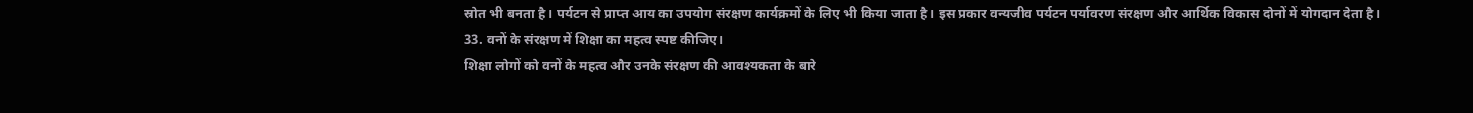स्रोत भी बनता है। पर्यटन से प्राप्त आय का उपयोग संरक्षण कार्यक्रमों के लिए भी किया जाता है। इस प्रकार वन्यजीव पर्यटन पर्यावरण संरक्षण और आर्थिक विकास दोनों में योगदान देता है।
33. वनों के संरक्षण में शिक्षा का महत्व स्पष्ट कीजिए।
शिक्षा लोगों को वनों के महत्व और उनके संरक्षण की आवश्यकता के बारे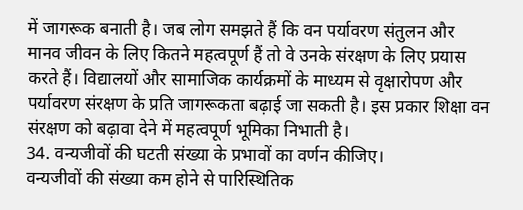में जागरूक बनाती है। जब लोग समझते हैं कि वन पर्यावरण संतुलन और मानव जीवन के लिए कितने महत्वपूर्ण हैं तो वे उनके संरक्षण के लिए प्रयास करते हैं। विद्यालयों और सामाजिक कार्यक्रमों के माध्यम से वृक्षारोपण और पर्यावरण संरक्षण के प्रति जागरूकता बढ़ाई जा सकती है। इस प्रकार शिक्षा वन संरक्षण को बढ़ावा देने में महत्वपूर्ण भूमिका निभाती है।
34. वन्यजीवों की घटती संख्या के प्रभावों का वर्णन कीजिए।
वन्यजीवों की संख्या कम होने से पारिस्थितिक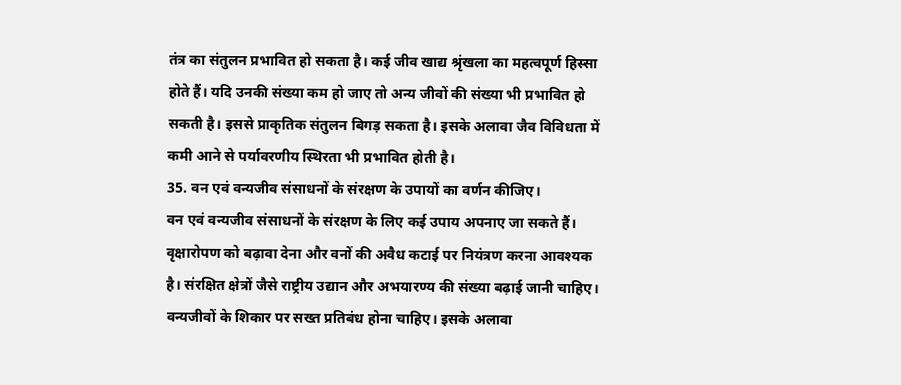तंत्र का संतुलन प्रभावित हो सकता है। कई जीव खाद्य श्रृंखला का महत्वपूर्ण हिस्सा होते हैं। यदि उनकी संख्या कम हो जाए तो अन्य जीवों की संख्या भी प्रभावित हो सकती है। इससे प्राकृतिक संतुलन बिगड़ सकता है। इसके अलावा जैव विविधता में कमी आने से पर्यावरणीय स्थिरता भी प्रभावित होती है।
35. वन एवं वन्यजीव संसाधनों के संरक्षण के उपायों का वर्णन कीजिए।
वन एवं वन्यजीव संसाधनों के संरक्षण के लिए कई उपाय अपनाए जा सकते हैं। वृक्षारोपण को बढ़ावा देना और वनों की अवैध कटाई पर नियंत्रण करना आवश्यक है। संरक्षित क्षेत्रों जैसे राष्ट्रीय उद्यान और अभयारण्य की संख्या बढ़ाई जानी चाहिए। वन्यजीवों के शिकार पर सख्त प्रतिबंध होना चाहिए। इसके अलावा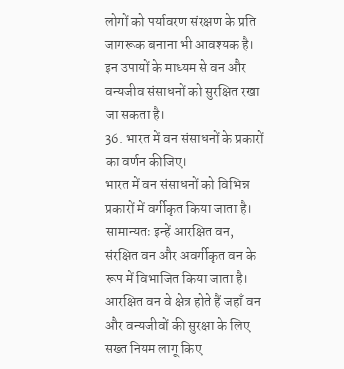लोगों को पर्यावरण संरक्षण के प्रति जागरूक बनाना भी आवश्यक है। इन उपायों के माध्यम से वन और वन्यजीव संसाधनों को सुरक्षित रखा जा सकता है।
36. भारत में वन संसाधनों के प्रकारों का वर्णन कीजिए।
भारत में वन संसाधनों को विभिन्न प्रकारों में वर्गीकृत किया जाता है। सामान्यतः इन्हें आरक्षित वन, संरक्षित वन और अवर्गीकृत वन के रूप में विभाजित किया जाता है। आरक्षित वन वे क्षेत्र होते हैं जहाँ वन और वन्यजीवों की सुरक्षा के लिए सख्त नियम लागू किए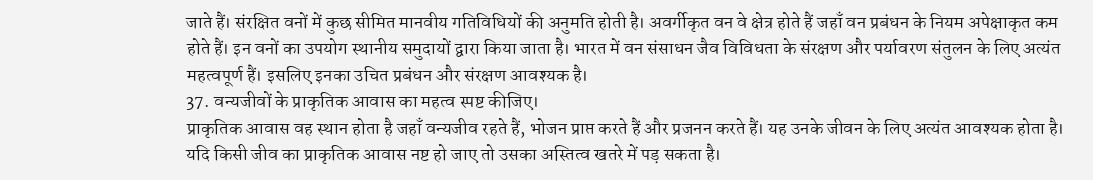जाते हैं। संरक्षित वनों में कुछ सीमित मानवीय गतिविधियों की अनुमति होती है। अवर्गीकृत वन वे क्षेत्र होते हैं जहाँ वन प्रबंधन के नियम अपेक्षाकृत कम होते हैं। इन वनों का उपयोग स्थानीय समुदायों द्वारा किया जाता है। भारत में वन संसाधन जैव विविधता के संरक्षण और पर्यावरण संतुलन के लिए अत्यंत महत्वपूर्ण हैं। इसलिए इनका उचित प्रबंधन और संरक्षण आवश्यक है।
37. वन्यजीवों के प्राकृतिक आवास का महत्व स्पष्ट कीजिए।
प्राकृतिक आवास वह स्थान होता है जहाँ वन्यजीव रहते हैं, भोजन प्राप्त करते हैं और प्रजनन करते हैं। यह उनके जीवन के लिए अत्यंत आवश्यक होता है। यदि किसी जीव का प्राकृतिक आवास नष्ट हो जाए तो उसका अस्तित्व खतरे में पड़ सकता है।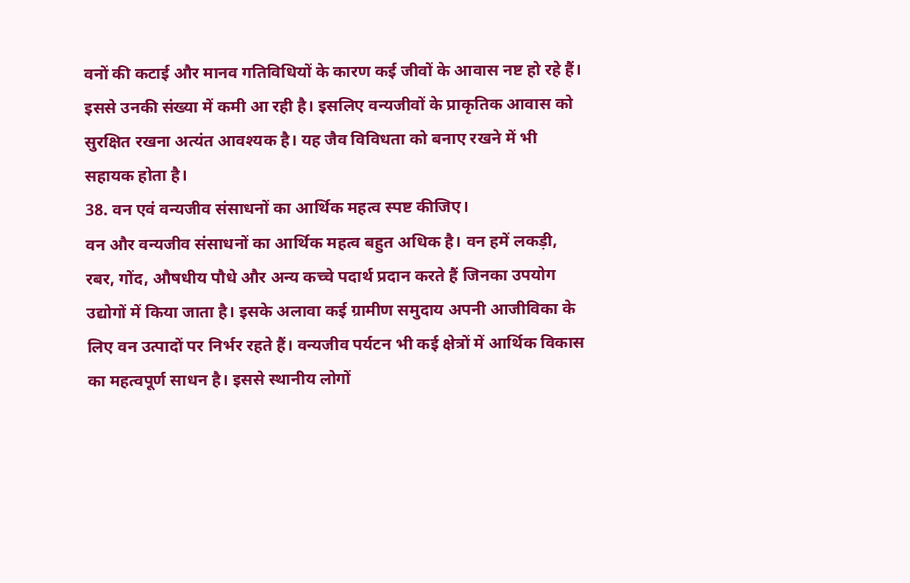वनों की कटाई और मानव गतिविधियों के कारण कई जीवों के आवास नष्ट हो रहे हैं। इससे उनकी संख्या में कमी आ रही है। इसलिए वन्यजीवों के प्राकृतिक आवास को सुरक्षित रखना अत्यंत आवश्यक है। यह जैव विविधता को बनाए रखने में भी सहायक होता है।
38. वन एवं वन्यजीव संसाधनों का आर्थिक महत्व स्पष्ट कीजिए।
वन और वन्यजीव संसाधनों का आर्थिक महत्व बहुत अधिक है। वन हमें लकड़ी, रबर, गोंद, औषधीय पौधे और अन्य कच्चे पदार्थ प्रदान करते हैं जिनका उपयोग उद्योगों में किया जाता है। इसके अलावा कई ग्रामीण समुदाय अपनी आजीविका के लिए वन उत्पादों पर निर्भर रहते हैं। वन्यजीव पर्यटन भी कई क्षेत्रों में आर्थिक विकास का महत्वपूर्ण साधन है। इससे स्थानीय लोगों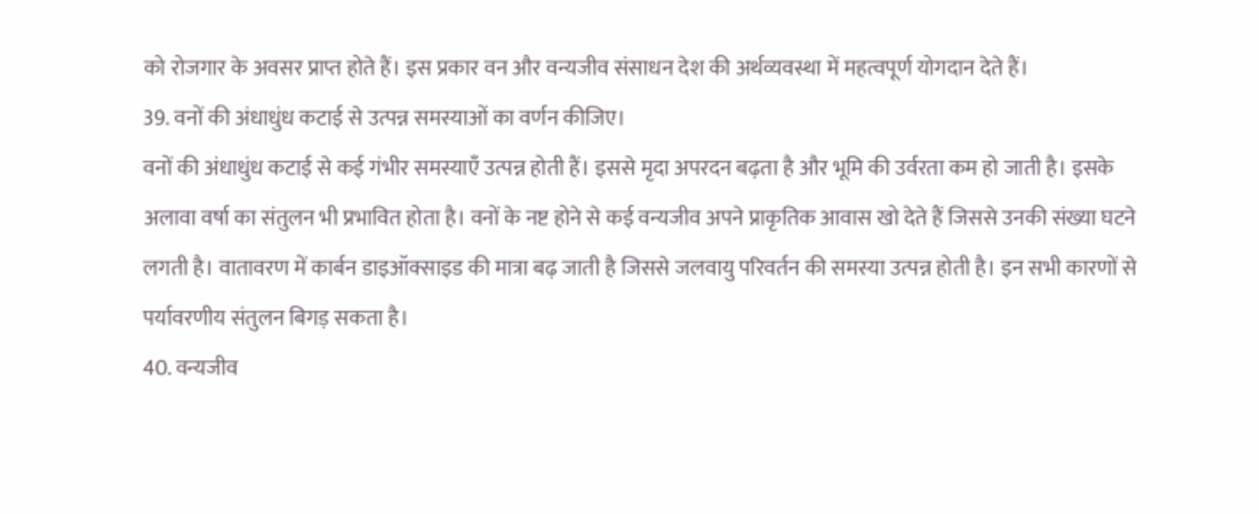को रोजगार के अवसर प्राप्त होते हैं। इस प्रकार वन और वन्यजीव संसाधन देश की अर्थव्यवस्था में महत्वपूर्ण योगदान देते हैं।
39. वनों की अंधाधुंध कटाई से उत्पन्न समस्याओं का वर्णन कीजिए।
वनों की अंधाधुंध कटाई से कई गंभीर समस्याएँ उत्पन्न होती हैं। इससे मृदा अपरदन बढ़ता है और भूमि की उर्वरता कम हो जाती है। इसके अलावा वर्षा का संतुलन भी प्रभावित होता है। वनों के नष्ट होने से कई वन्यजीव अपने प्राकृतिक आवास खो देते हैं जिससे उनकी संख्या घटने लगती है। वातावरण में कार्बन डाइऑक्साइड की मात्रा बढ़ जाती है जिससे जलवायु परिवर्तन की समस्या उत्पन्न होती है। इन सभी कारणों से पर्यावरणीय संतुलन बिगड़ सकता है।
40. वन्यजीव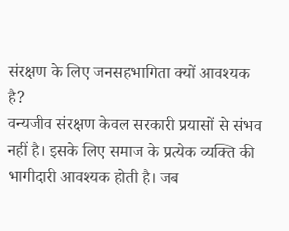संरक्षण के लिए जनसहभागिता क्यों आवश्यक है?
वन्यजीव संरक्षण केवल सरकारी प्रयासों से संभव नहीं है। इसके लिए समाज के प्रत्येक व्यक्ति की भागीदारी आवश्यक होती है। जब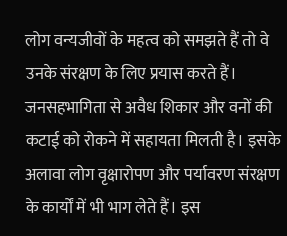लोग वन्यजीवों के महत्व को समझते हैं तो वे उनके संरक्षण के लिए प्रयास करते हैं। जनसहभागिता से अवैध शिकार और वनों की कटाई को रोकने में सहायता मिलती है। इसके अलावा लोग वृक्षारोपण और पर्यावरण संरक्षण के कार्यों में भी भाग लेते हैं। इस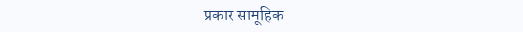प्रकार सामूहिक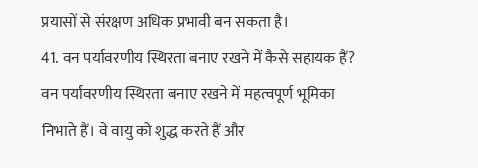प्रयासों से संरक्षण अधिक प्रभावी बन सकता है।
41. वन पर्यावरणीय स्थिरता बनाए रखने में कैसे सहायक हैं?
वन पर्यावरणीय स्थिरता बनाए रखने में महत्वपूर्ण भूमिका निभाते हैं। वे वायु को शुद्ध करते हैं और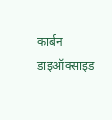कार्बन डाइऑक्साइड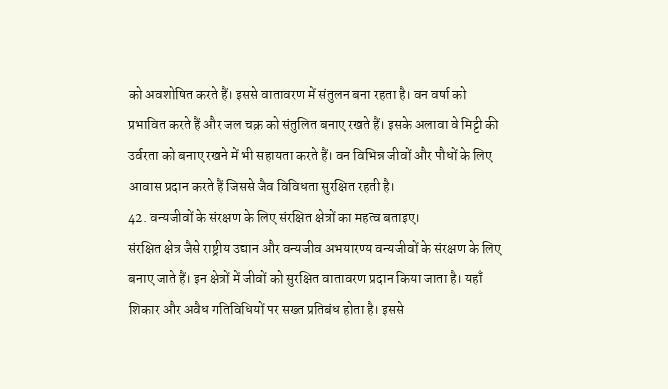को अवशोषित करते हैं। इससे वातावरण में संतुलन बना रहता है। वन वर्षा को प्रभावित करते हैं और जल चक्र को संतुलित बनाए रखते हैं। इसके अलावा वे मिट्टी की उर्वरता को बनाए रखने में भी सहायता करते हैं। वन विभिन्न जीवों और पौधों के लिए आवास प्रदान करते हैं जिससे जैव विविधता सुरक्षित रहती है।
42. वन्यजीवों के संरक्षण के लिए संरक्षित क्षेत्रों का महत्व बताइए।
संरक्षित क्षेत्र जैसे राष्ट्रीय उद्यान और वन्यजीव अभयारण्य वन्यजीवों के संरक्षण के लिए बनाए जाते हैं। इन क्षेत्रों में जीवों को सुरक्षित वातावरण प्रदान किया जाता है। यहाँ शिकार और अवैध गतिविधियों पर सख्त प्रतिबंध होता है। इससे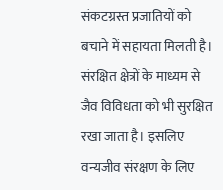संकटग्रस्त प्रजातियों को बचाने में सहायता मिलती है। संरक्षित क्षेत्रों के माध्यम से जैव विविधता को भी सुरक्षित रखा जाता है। इसलिए वन्यजीव संरक्षण के लिए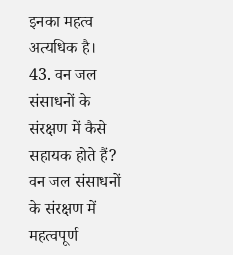इनका महत्व अत्यधिक है।
43. वन जल संसाधनों के संरक्षण में कैसे सहायक होते हैं?
वन जल संसाधनों के संरक्षण में महत्वपूर्ण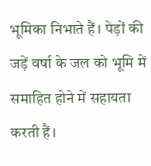भूमिका निभाते हैं। पेड़ों की जड़ें वर्षा के जल को भूमि में समाहित होने में सहायता करती हैं।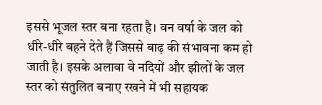इससे भूजल स्तर बना रहता है। वन वर्षा के जल को धीरे-धीरे बहने देते हैं जिससे बाढ़ की संभावना कम हो जाती है। इसके अलावा वे नदियों और झीलों के जल स्तर को संतुलित बनाए रखने में भी सहायक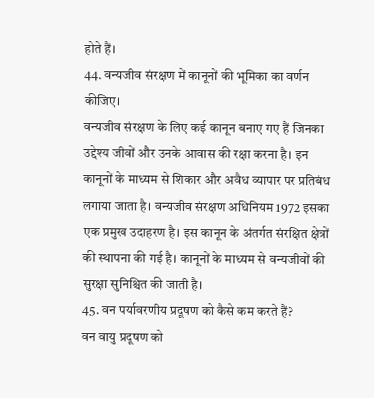होते हैं।
44. वन्यजीव संरक्षण में कानूनों की भूमिका का वर्णन कीजिए।
वन्यजीव संरक्षण के लिए कई कानून बनाए गए हैं जिनका उद्देश्य जीवों और उनके आवास की रक्षा करना है। इन कानूनों के माध्यम से शिकार और अवैध व्यापार पर प्रतिबंध लगाया जाता है। वन्यजीव संरक्षण अधिनियम 1972 इसका एक प्रमुख उदाहरण है। इस कानून के अंतर्गत संरक्षित क्षेत्रों की स्थापना की गई है। कानूनों के माध्यम से वन्यजीवों की सुरक्षा सुनिश्चित की जाती है।
45. वन पर्यावरणीय प्रदूषण को कैसे कम करते हैं?
वन वायु प्रदूषण को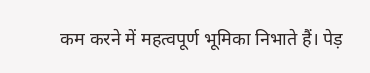कम करने में महत्वपूर्ण भूमिका निभाते हैं। पेड़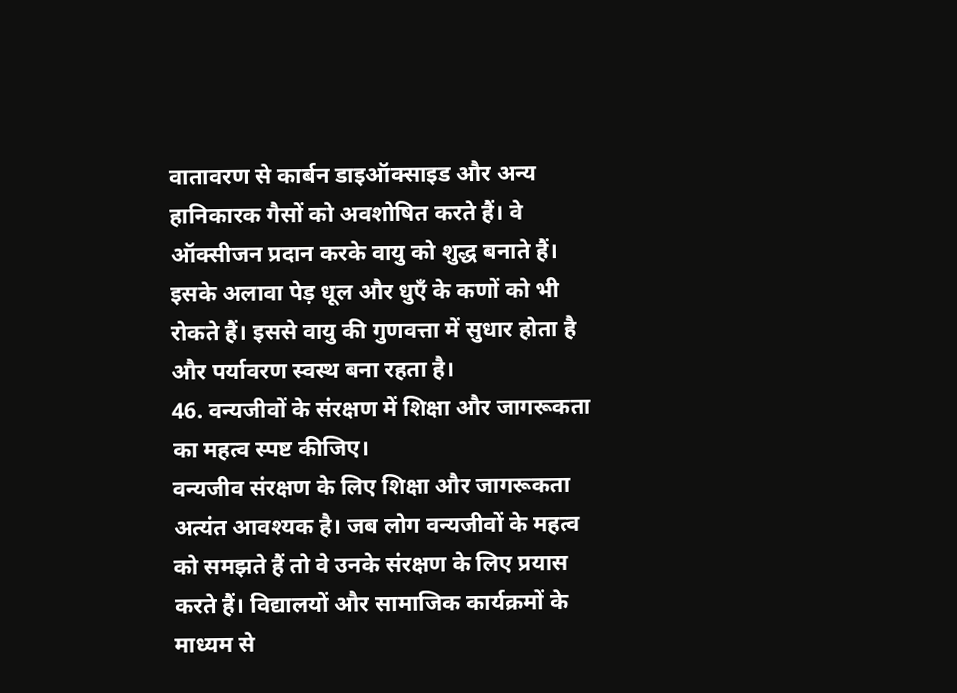वातावरण से कार्बन डाइऑक्साइड और अन्य हानिकारक गैसों को अवशोषित करते हैं। वे ऑक्सीजन प्रदान करके वायु को शुद्ध बनाते हैं। इसके अलावा पेड़ धूल और धुएँ के कणों को भी रोकते हैं। इससे वायु की गुणवत्ता में सुधार होता है और पर्यावरण स्वस्थ बना रहता है।
46. वन्यजीवों के संरक्षण में शिक्षा और जागरूकता का महत्व स्पष्ट कीजिए।
वन्यजीव संरक्षण के लिए शिक्षा और जागरूकता अत्यंत आवश्यक है। जब लोग वन्यजीवों के महत्व को समझते हैं तो वे उनके संरक्षण के लिए प्रयास करते हैं। विद्यालयों और सामाजिक कार्यक्रमों के माध्यम से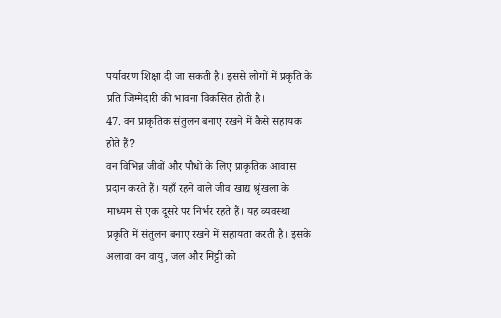पर्यावरण शिक्षा दी जा सकती है। इससे लोगों में प्रकृति के प्रति जिम्मेदारी की भावना विकसित होती है।
47. वन प्राकृतिक संतुलन बनाए रखने में कैसे सहायक होते हैं?
वन विभिन्न जीवों और पौधों के लिए प्राकृतिक आवास प्रदान करते हैं। यहाँ रहने वाले जीव खाद्य श्रृंखला के माध्यम से एक दूसरे पर निर्भर रहते हैं। यह व्यवस्था प्रकृति में संतुलन बनाए रखने में सहायता करती है। इसके अलावा वन वायु, जल और मिट्टी को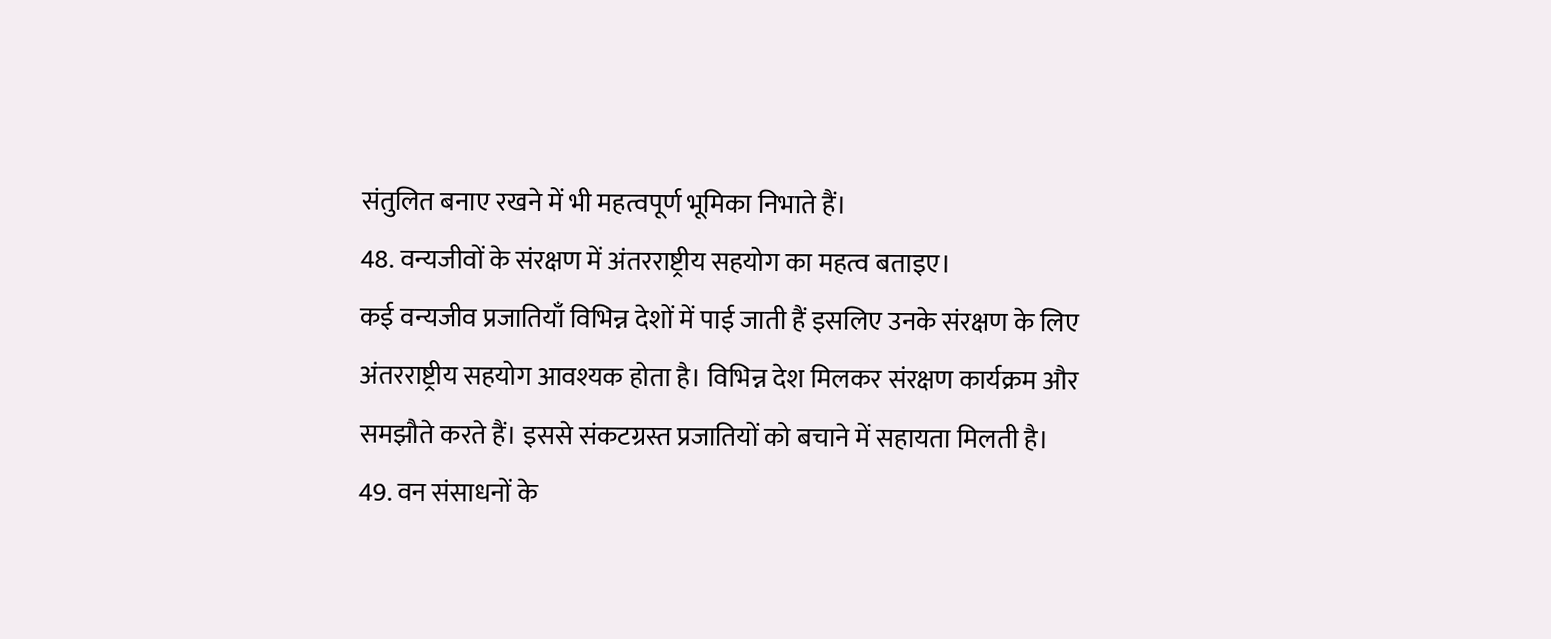संतुलित बनाए रखने में भी महत्वपूर्ण भूमिका निभाते हैं।
48. वन्यजीवों के संरक्षण में अंतरराष्ट्रीय सहयोग का महत्व बताइए।
कई वन्यजीव प्रजातियाँ विभिन्न देशों में पाई जाती हैं इसलिए उनके संरक्षण के लिए अंतरराष्ट्रीय सहयोग आवश्यक होता है। विभिन्न देश मिलकर संरक्षण कार्यक्रम और समझौते करते हैं। इससे संकटग्रस्त प्रजातियों को बचाने में सहायता मिलती है।
49. वन संसाधनों के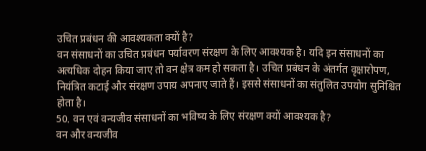उचित प्रबंधन की आवश्यकता क्यों है?
वन संसाधनों का उचित प्रबंधन पर्यावरण संरक्षण के लिए आवश्यक है। यदि इन संसाधनों का अत्यधिक दोहन किया जाए तो वन क्षेत्र कम हो सकता है। उचित प्रबंधन के अंतर्गत वृक्षारोपण, नियंत्रित कटाई और संरक्षण उपाय अपनाए जाते हैं। इससे संसाधनों का संतुलित उपयोग सुनिश्चित होता है।
50. वन एवं वन्यजीव संसाधनों का भविष्य के लिए संरक्षण क्यों आवश्यक है?
वन और वन्यजीव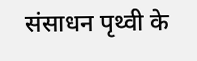संसाधन पृथ्वी के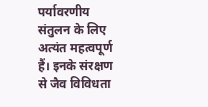पर्यावरणीय संतुलन के लिए अत्यंत महत्वपूर्ण हैं। इनके संरक्षण से जैव विविधता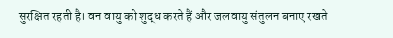सुरक्षित रहती है। वन वायु को शुद्ध करते हैं और जलवायु संतुलन बनाए रखते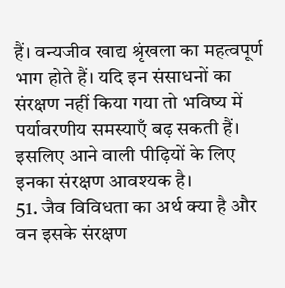हैं। वन्यजीव खाद्य श्रृंखला का महत्वपूर्ण भाग होते हैं। यदि इन संसाधनों का संरक्षण नहीं किया गया तो भविष्य में पर्यावरणीय समस्याएँ बढ़ सकती हैं। इसलिए आने वाली पीढ़ियों के लिए इनका संरक्षण आवश्यक है।
51. जैव विविधता का अर्थ क्या है और वन इसके संरक्षण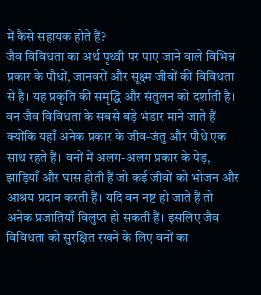में कैसे सहायक होते हैं?
जैव विविधता का अर्थ पृथ्वी पर पाए जाने वाले विभिन्न प्रकार के पौधों, जानवरों और सूक्ष्म जीवों की विविधता से है। यह प्रकृति की समृद्धि और संतुलन को दर्शाती है। वन जैव विविधता के सबसे बड़े भंडार माने जाते हैं क्योंकि यहाँ अनेक प्रकार के जीव-जंतु और पौधे एक साथ रहते हैं। वनों में अलग-अलग प्रकार के पेड़, झाड़ियाँ और घास होती हैं जो कई जीवों को भोजन और आश्रय प्रदान करती हैं। यदि वन नष्ट हो जाते हैं तो अनेक प्रजातियाँ विलुप्त हो सकती हैं। इसलिए जैव विविधता को सुरक्षित रखने के लिए वनों का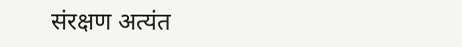संरक्षण अत्यंत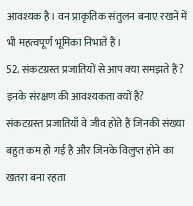आवश्यक है। वन प्राकृतिक संतुलन बनाए रखने में भी महत्वपूर्ण भूमिका निभाते हैं।
52. संकटग्रस्त प्रजातियों से आप क्या समझते हैं? इनके संरक्षण की आवश्यकता क्यों है?
संकटग्रस्त प्रजातियाँ वे जीव होते हैं जिनकी संख्या बहुत कम हो गई है और जिनके विलुप्त होने का खतरा बना रहता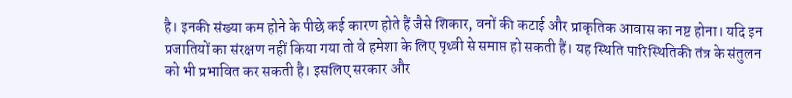है। इनकी संख्या कम होने के पीछे कई कारण होते हैं जैसे शिकार, वनों की कटाई और प्राकृतिक आवास का नष्ट होना। यदि इन प्रजातियों का संरक्षण नहीं किया गया तो वे हमेशा के लिए पृथ्वी से समाप्त हो सकती हैं। यह स्थिति पारिस्थितिकी तंत्र के संतुलन को भी प्रभावित कर सकती है। इसलिए सरकार और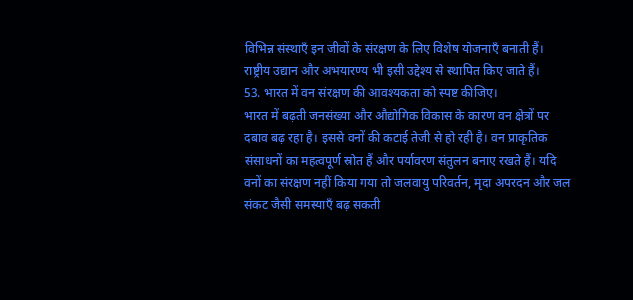विभिन्न संस्थाएँ इन जीवों के संरक्षण के लिए विशेष योजनाएँ बनाती हैं। राष्ट्रीय उद्यान और अभयारण्य भी इसी उद्देश्य से स्थापित किए जाते हैं।
53. भारत में वन संरक्षण की आवश्यकता को स्पष्ट कीजिए।
भारत में बढ़ती जनसंख्या और औद्योगिक विकास के कारण वन क्षेत्रों पर दबाव बढ़ रहा है। इससे वनों की कटाई तेजी से हो रही है। वन प्राकृतिक संसाधनों का महत्वपूर्ण स्रोत हैं और पर्यावरण संतुलन बनाए रखते हैं। यदि वनों का संरक्षण नहीं किया गया तो जलवायु परिवर्तन, मृदा अपरदन और जल संकट जैसी समस्याएँ बढ़ सकती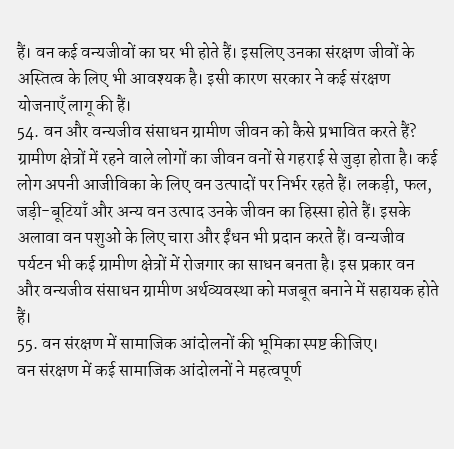हैं। वन कई वन्यजीवों का घर भी होते हैं। इसलिए उनका संरक्षण जीवों के अस्तित्व के लिए भी आवश्यक है। इसी कारण सरकार ने कई संरक्षण योजनाएँ लागू की हैं।
54. वन और वन्यजीव संसाधन ग्रामीण जीवन को कैसे प्रभावित करते हैं?
ग्रामीण क्षेत्रों में रहने वाले लोगों का जीवन वनों से गहराई से जुड़ा होता है। कई लोग अपनी आजीविका के लिए वन उत्पादों पर निर्भर रहते हैं। लकड़ी, फल, जड़ी-बूटियाँ और अन्य वन उत्पाद उनके जीवन का हिस्सा होते हैं। इसके अलावा वन पशुओं के लिए चारा और ईंधन भी प्रदान करते हैं। वन्यजीव पर्यटन भी कई ग्रामीण क्षेत्रों में रोजगार का साधन बनता है। इस प्रकार वन और वन्यजीव संसाधन ग्रामीण अर्थव्यवस्था को मजबूत बनाने में सहायक होते हैं।
55. वन संरक्षण में सामाजिक आंदोलनों की भूमिका स्पष्ट कीजिए।
वन संरक्षण में कई सामाजिक आंदोलनों ने महत्वपूर्ण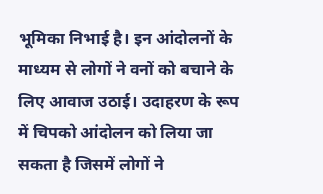भूमिका निभाई है। इन आंदोलनों के माध्यम से लोगों ने वनों को बचाने के लिए आवाज उठाई। उदाहरण के रूप में चिपको आंदोलन को लिया जा सकता है जिसमें लोगों ने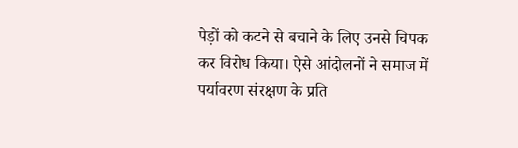पेड़ों को कटने से बचाने के लिए उनसे चिपक कर विरोध किया। ऐसे आंदोलनों ने समाज में पर्यावरण संरक्षण के प्रति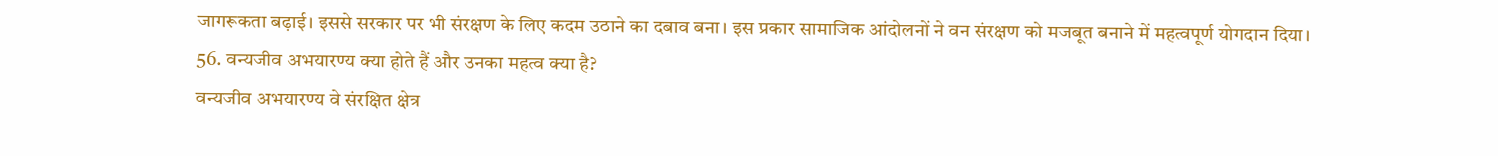जागरूकता बढ़ाई। इससे सरकार पर भी संरक्षण के लिए कदम उठाने का दबाव बना। इस प्रकार सामाजिक आंदोलनों ने वन संरक्षण को मजबूत बनाने में महत्वपूर्ण योगदान दिया।
56. वन्यजीव अभयारण्य क्या होते हैं और उनका महत्व क्या है?
वन्यजीव अभयारण्य वे संरक्षित क्षेत्र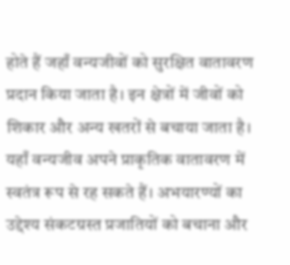होते हैं जहाँ वन्यजीवों को सुरक्षित वातावरण प्रदान किया जाता है। इन क्षेत्रों में जीवों को शिकार और अन्य खतरों से बचाया जाता है। यहाँ वन्यजीव अपने प्राकृतिक वातावरण में स्वतंत्र रूप से रह सकते हैं। अभयारण्यों का उद्देश्य संकटग्रस्त प्रजातियों को बचाना और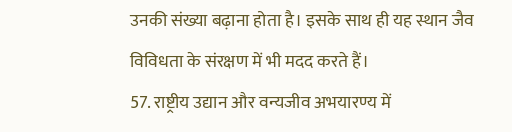उनकी संख्या बढ़ाना होता है। इसके साथ ही यह स्थान जैव विविधता के संरक्षण में भी मदद करते हैं।
57. राष्ट्रीय उद्यान और वन्यजीव अभयारण्य में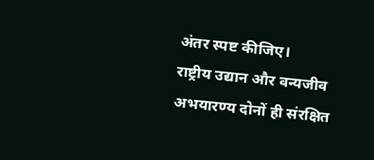अंतर स्पष्ट कीजिए।
राष्ट्रीय उद्यान और वन्यजीव अभयारण्य दोनों ही संरक्षित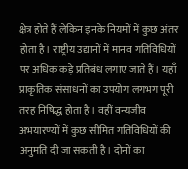क्षेत्र होते हैं लेकिन इनके नियमों में कुछ अंतर होता है। राष्ट्रीय उद्यानों में मानव गतिविधियों पर अधिक कड़े प्रतिबंध लगाए जाते हैं। यहाँ प्राकृतिक संसाधनों का उपयोग लगभग पूरी तरह निषिद्ध होता है। वहीं वन्यजीव अभयारण्यों में कुछ सीमित गतिविधियों की अनुमति दी जा सकती है। दोनों का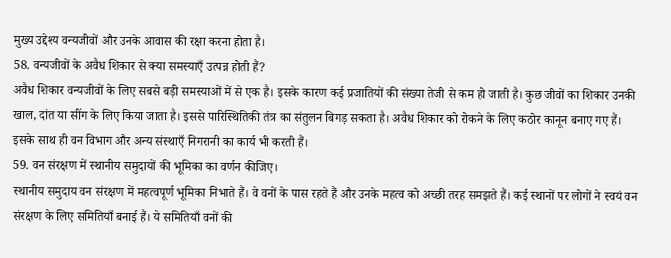मुख्य उद्देश्य वन्यजीवों और उनके आवास की रक्षा करना होता है।
58. वन्यजीवों के अवैध शिकार से क्या समस्याएँ उत्पन्न होती हैं?
अवैध शिकार वन्यजीवों के लिए सबसे बड़ी समस्याओं में से एक है। इसके कारण कई प्रजातियों की संख्या तेजी से कम हो जाती है। कुछ जीवों का शिकार उनकी खाल, दांत या सींग के लिए किया जाता है। इससे पारिस्थितिकी तंत्र का संतुलन बिगड़ सकता है। अवैध शिकार को रोकने के लिए कठोर कानून बनाए गए हैं। इसके साथ ही वन विभाग और अन्य संस्थाएँ निगरानी का कार्य भी करती हैं।
59. वन संरक्षण में स्थानीय समुदायों की भूमिका का वर्णन कीजिए।
स्थानीय समुदाय वन संरक्षण में महत्वपूर्ण भूमिका निभाते हैं। वे वनों के पास रहते हैं और उनके महत्व को अच्छी तरह समझते हैं। कई स्थानों पर लोगों ने स्वयं वन संरक्षण के लिए समितियाँ बनाई हैं। ये समितियाँ वनों की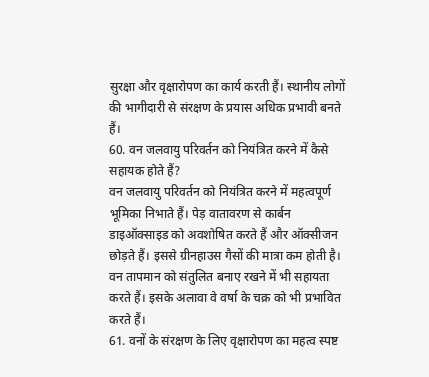सुरक्षा और वृक्षारोपण का कार्य करती हैं। स्थानीय लोगों की भागीदारी से संरक्षण के प्रयास अधिक प्रभावी बनते हैं।
60. वन जलवायु परिवर्तन को नियंत्रित करने में कैसे सहायक होते हैं?
वन जलवायु परिवर्तन को नियंत्रित करने में महत्वपूर्ण भूमिका निभाते हैं। पेड़ वातावरण से कार्बन डाइऑक्साइड को अवशोषित करते हैं और ऑक्सीजन छोड़ते हैं। इससे ग्रीनहाउस गैसों की मात्रा कम होती है। वन तापमान को संतुलित बनाए रखने में भी सहायता करते हैं। इसके अलावा वे वर्षा के चक्र को भी प्रभावित करते हैं।
61. वनों के संरक्षण के लिए वृक्षारोपण का महत्व स्पष्ट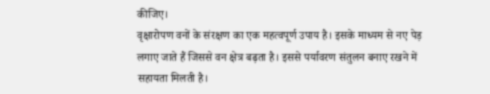कीजिए।
वृक्षारोपण वनों के संरक्षण का एक महत्वपूर्ण उपाय है। इसके माध्यम से नए पेड़ लगाए जाते हैं जिससे वन क्षेत्र बढ़ता है। इससे पर्यावरण संतुलन बनाए रखने में सहायता मिलती है।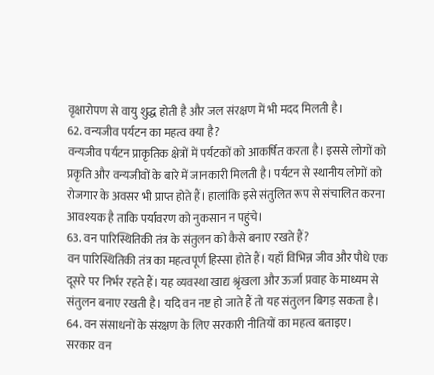वृक्षारोपण से वायु शुद्ध होती है और जल संरक्षण में भी मदद मिलती है।
62. वन्यजीव पर्यटन का महत्व क्या है?
वन्यजीव पर्यटन प्राकृतिक क्षेत्रों में पर्यटकों को आकर्षित करता है। इससे लोगों को प्रकृति और वन्यजीवों के बारे में जानकारी मिलती है। पर्यटन से स्थानीय लोगों को रोजगार के अवसर भी प्राप्त होते हैं। हालांकि इसे संतुलित रूप से संचालित करना आवश्यक है ताकि पर्यावरण को नुकसान न पहुंचे।
63. वन पारिस्थितिकी तंत्र के संतुलन को कैसे बनाए रखते हैं?
वन पारिस्थितिकी तंत्र का महत्वपूर्ण हिस्सा होते हैं। यहाँ विभिन्न जीव और पौधे एक दूसरे पर निर्भर रहते हैं। यह व्यवस्था खाद्य श्रृंखला और ऊर्जा प्रवाह के माध्यम से संतुलन बनाए रखती है। यदि वन नष्ट हो जाते हैं तो यह संतुलन बिगड़ सकता है।
64. वन संसाधनों के संरक्षण के लिए सरकारी नीतियों का महत्व बताइए।
सरकार वन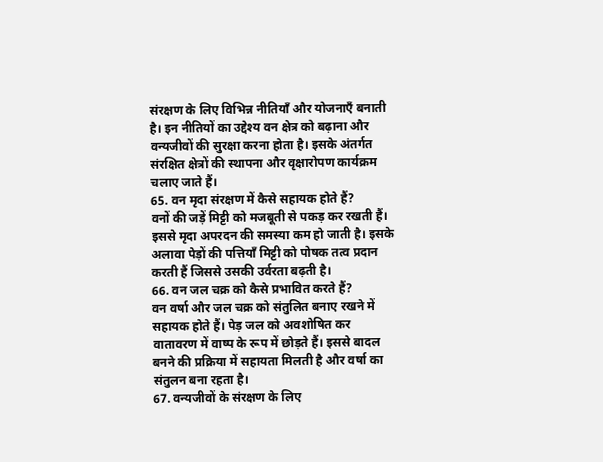संरक्षण के लिए विभिन्न नीतियाँ और योजनाएँ बनाती है। इन नीतियों का उद्देश्य वन क्षेत्र को बढ़ाना और वन्यजीवों की सुरक्षा करना होता है। इसके अंतर्गत संरक्षित क्षेत्रों की स्थापना और वृक्षारोपण कार्यक्रम चलाए जाते हैं।
65. वन मृदा संरक्षण में कैसे सहायक होते हैं?
वनों की जड़ें मिट्टी को मजबूती से पकड़ कर रखती हैं। इससे मृदा अपरदन की समस्या कम हो जाती है। इसके अलावा पेड़ों की पत्तियाँ मिट्टी को पोषक तत्व प्रदान करती हैं जिससे उसकी उर्वरता बढ़ती है।
66. वन जल चक्र को कैसे प्रभावित करते हैं?
वन वर्षा और जल चक्र को संतुलित बनाए रखने में सहायक होते हैं। पेड़ जल को अवशोषित कर वातावरण में वाष्प के रूप में छोड़ते हैं। इससे बादल बनने की प्रक्रिया में सहायता मिलती है और वर्षा का संतुलन बना रहता है।
67. वन्यजीवों के संरक्षण के लिए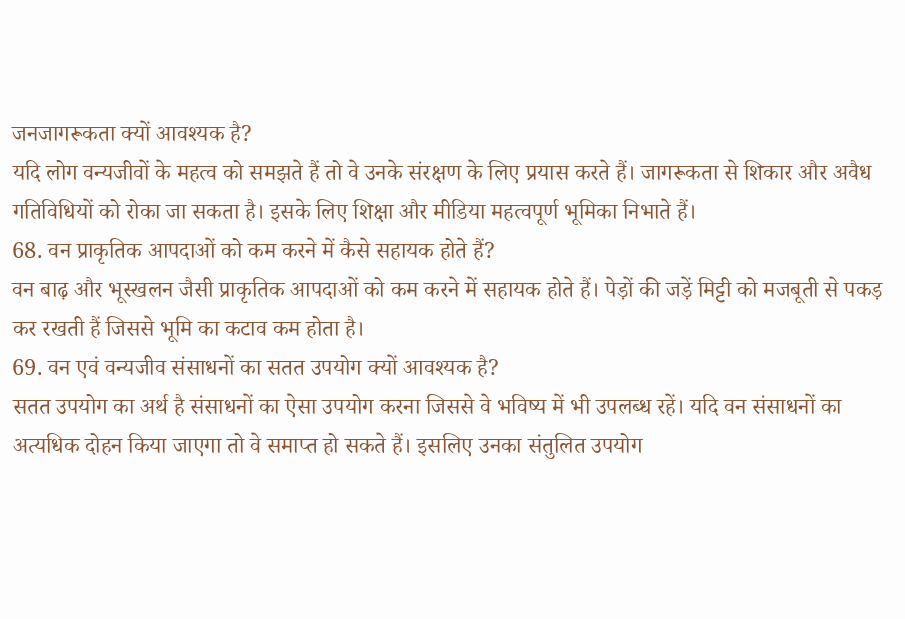जनजागरूकता क्यों आवश्यक है?
यदि लोग वन्यजीवों के महत्व को समझते हैं तो वे उनके संरक्षण के लिए प्रयास करते हैं। जागरूकता से शिकार और अवैध गतिविधियों को रोका जा सकता है। इसके लिए शिक्षा और मीडिया महत्वपूर्ण भूमिका निभाते हैं।
68. वन प्राकृतिक आपदाओं को कम करने में कैसे सहायक होते हैं?
वन बाढ़ और भूस्खलन जैसी प्राकृतिक आपदाओं को कम करने में सहायक होते हैं। पेड़ों की जड़ें मिट्टी को मजबूती से पकड़ कर रखती हैं जिससे भूमि का कटाव कम होता है।
69. वन एवं वन्यजीव संसाधनों का सतत उपयोग क्यों आवश्यक है?
सतत उपयोग का अर्थ है संसाधनों का ऐसा उपयोग करना जिससे वे भविष्य में भी उपलब्ध रहें। यदि वन संसाधनों का अत्यधिक दोहन किया जाएगा तो वे समाप्त हो सकते हैं। इसलिए उनका संतुलित उपयोग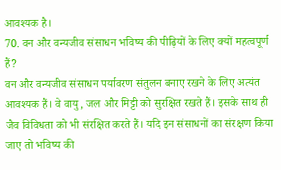आवश्यक है।
70. वन और वन्यजीव संसाधन भविष्य की पीढ़ियों के लिए क्यों महत्वपूर्ण हैं?
वन और वन्यजीव संसाधन पर्यावरण संतुलन बनाए रखने के लिए अत्यंत आवश्यक हैं। वे वायु, जल और मिट्टी को सुरक्षित रखते हैं। इसके साथ ही जैव विविधता को भी संरक्षित करते हैं। यदि इन संसाधनों का संरक्षण किया जाए तो भविष्य की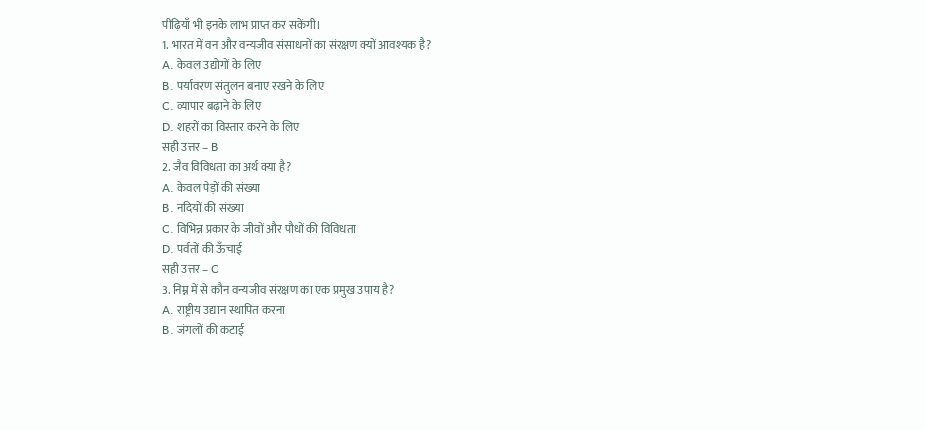पीढ़ियाँ भी इनके लाभ प्राप्त कर सकेंगी।
1. भारत में वन और वन्यजीव संसाधनों का संरक्षण क्यों आवश्यक है?
A. केवल उद्योगों के लिए
B. पर्यावरण संतुलन बनाए रखने के लिए
C. व्यापार बढ़ाने के लिए
D. शहरों का विस्तार करने के लिए
सही उत्तर – B
2. जैव विविधता का अर्थ क्या है?
A. केवल पेड़ों की संख्या
B. नदियों की संख्या
C. विभिन्न प्रकार के जीवों और पौधों की विविधता
D. पर्वतों की ऊँचाई
सही उत्तर – C
3. निम्न में से कौन वन्यजीव संरक्षण का एक प्रमुख उपाय है?
A. राष्ट्रीय उद्यान स्थापित करना
B. जंगलों की कटाई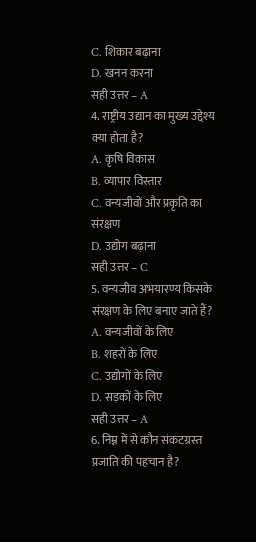C. शिकार बढ़ाना
D. खनन करना
सही उत्तर – A
4. राष्ट्रीय उद्यान का मुख्य उद्देश्य क्या होता है?
A. कृषि विकास
B. व्यापार विस्तार
C. वन्यजीवों और प्रकृति का संरक्षण
D. उद्योग बढ़ाना
सही उत्तर – C
5. वन्यजीव अभयारण्य किसके संरक्षण के लिए बनाए जाते हैं?
A. वन्यजीवों के लिए
B. शहरों के लिए
C. उद्योगों के लिए
D. सड़कों के लिए
सही उत्तर – A
6. निम्न में से कौन संकटग्रस्त प्रजाति की पहचान है?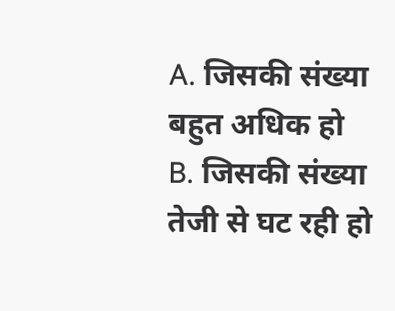A. जिसकी संख्या बहुत अधिक हो
B. जिसकी संख्या तेजी से घट रही हो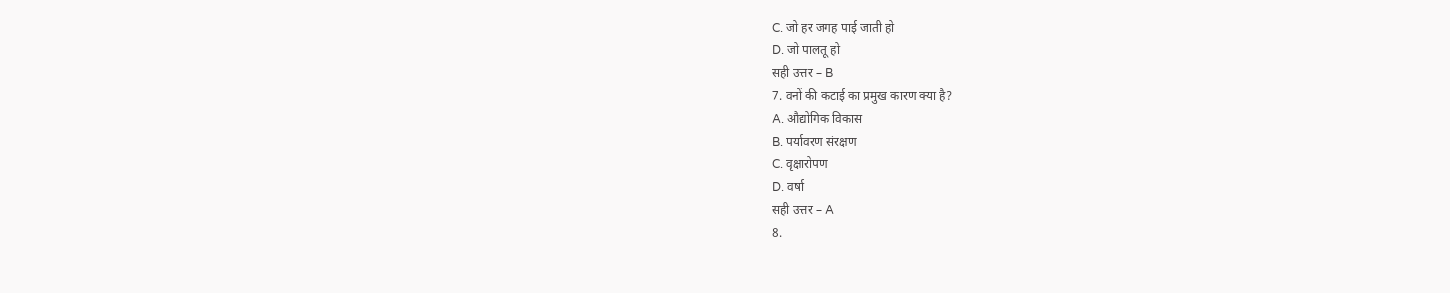C. जो हर जगह पाई जाती हो
D. जो पालतू हो
सही उत्तर – B
7. वनों की कटाई का प्रमुख कारण क्या है?
A. औद्योगिक विकास
B. पर्यावरण संरक्षण
C. वृक्षारोपण
D. वर्षा
सही उत्तर – A
8.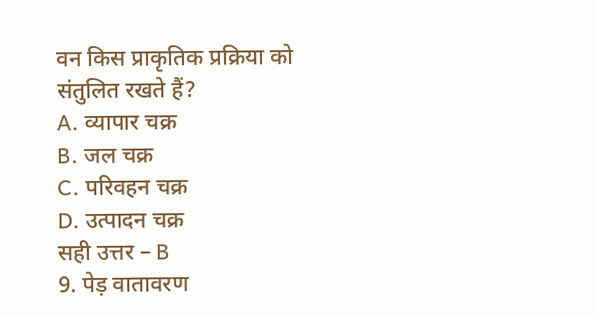वन किस प्राकृतिक प्रक्रिया को संतुलित रखते हैं?
A. व्यापार चक्र
B. जल चक्र
C. परिवहन चक्र
D. उत्पादन चक्र
सही उत्तर – B
9. पेड़ वातावरण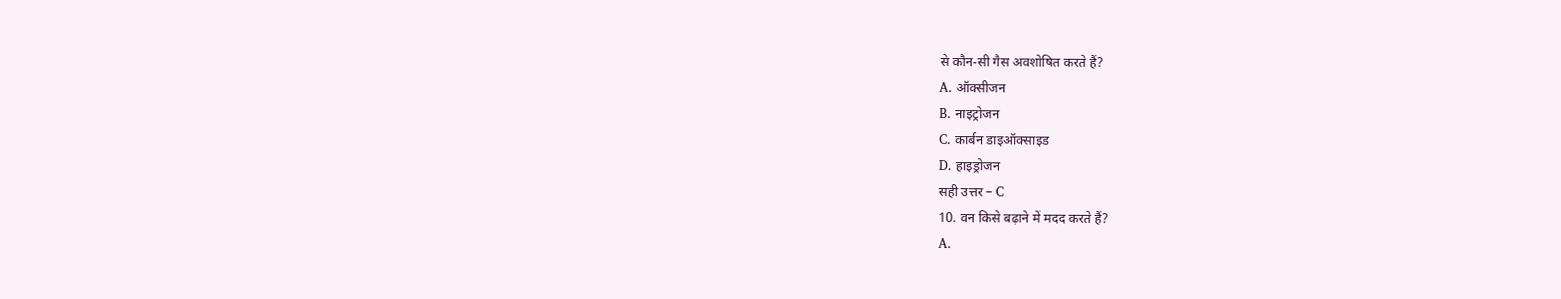से कौन-सी गैस अवशोषित करते हैं?
A. ऑक्सीजन
B. नाइट्रोजन
C. कार्बन डाइऑक्साइड
D. हाइड्रोजन
सही उत्तर – C
10. वन किसे बढ़ाने में मदद करते हैं?
A.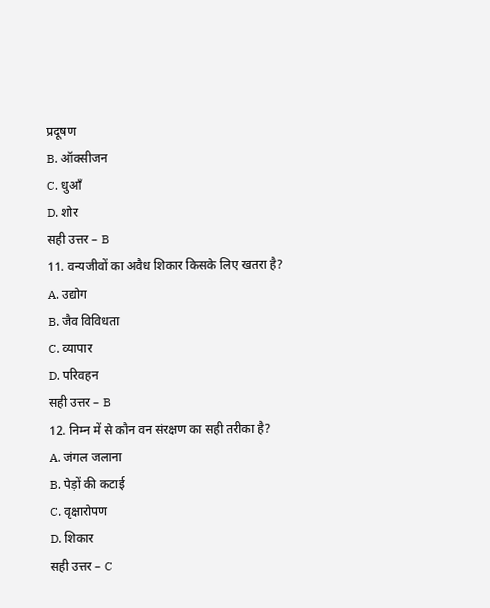प्रदूषण
B. ऑक्सीजन
C. धुआँ
D. शोर
सही उत्तर – B
11. वन्यजीवों का अवैध शिकार किसके लिए खतरा है?
A. उद्योग
B. जैव विविधता
C. व्यापार
D. परिवहन
सही उत्तर – B
12. निम्न में से कौन वन संरक्षण का सही तरीका है?
A. जंगल जलाना
B. पेड़ों की कटाई
C. वृक्षारोपण
D. शिकार
सही उत्तर – C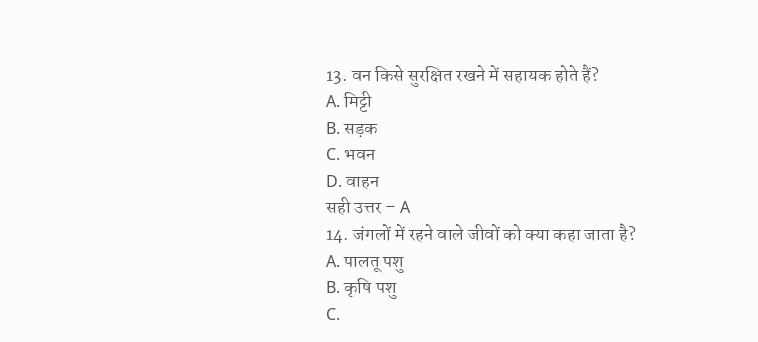13. वन किसे सुरक्षित रखने में सहायक होते हैं?
A. मिट्टी
B. सड़क
C. भवन
D. वाहन
सही उत्तर – A
14. जंगलों में रहने वाले जीवों को क्या कहा जाता है?
A. पालतू पशु
B. कृषि पशु
C.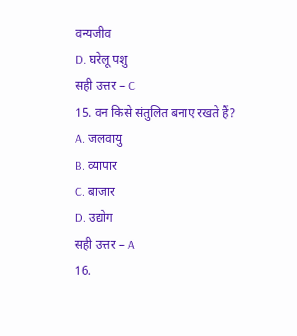वन्यजीव
D. घरेलू पशु
सही उत्तर – C
15. वन किसे संतुलित बनाए रखते हैं?
A. जलवायु
B. व्यापार
C. बाजार
D. उद्योग
सही उत्तर – A
16.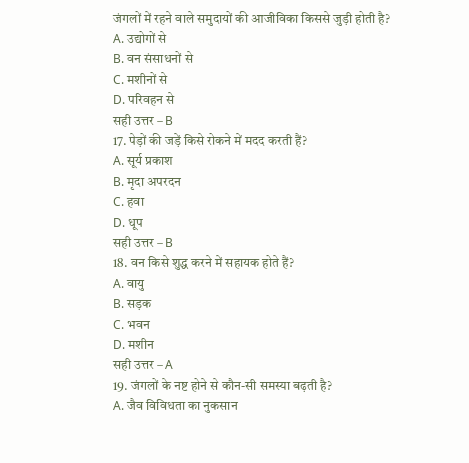जंगलों में रहने वाले समुदायों की आजीविका किससे जुड़ी होती है?
A. उद्योगों से
B. वन संसाधनों से
C. मशीनों से
D. परिवहन से
सही उत्तर – B
17. पेड़ों की जड़ें किसे रोकने में मदद करती हैं?
A. सूर्य प्रकाश
B. मृदा अपरदन
C. हवा
D. धूप
सही उत्तर – B
18. वन किसे शुद्ध करने में सहायक होते हैं?
A. वायु
B. सड़क
C. भवन
D. मशीन
सही उत्तर – A
19. जंगलों के नष्ट होने से कौन-सी समस्या बढ़ती है?
A. जैव विविधता का नुकसान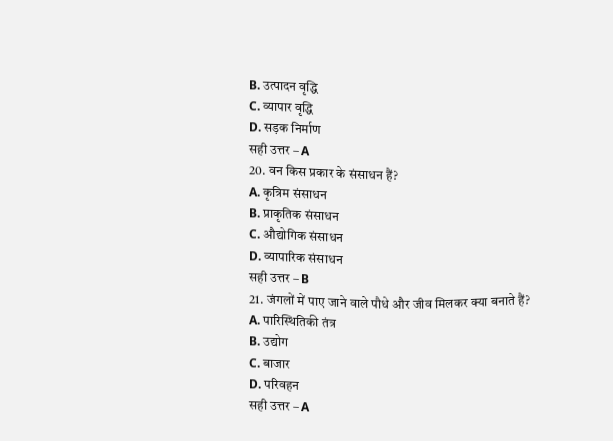B. उत्पादन वृद्धि
C. व्यापार वृद्धि
D. सड़क निर्माण
सही उत्तर – A
20. वन किस प्रकार के संसाधन हैं?
A. कृत्रिम संसाधन
B. प्राकृतिक संसाधन
C. औद्योगिक संसाधन
D. व्यापारिक संसाधन
सही उत्तर – B
21. जंगलों में पाए जाने वाले पौधे और जीव मिलकर क्या बनाते हैं?
A. पारिस्थितिकी तंत्र
B. उद्योग
C. बाजार
D. परिवहन
सही उत्तर – A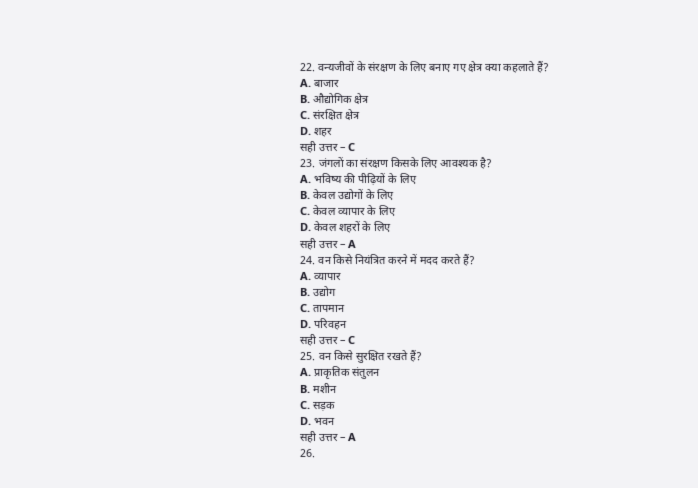22. वन्यजीवों के संरक्षण के लिए बनाए गए क्षेत्र क्या कहलाते हैं?
A. बाजार
B. औद्योगिक क्षेत्र
C. संरक्षित क्षेत्र
D. शहर
सही उत्तर – C
23. जंगलों का संरक्षण किसके लिए आवश्यक है?
A. भविष्य की पीढ़ियों के लिए
B. केवल उद्योगों के लिए
C. केवल व्यापार के लिए
D. केवल शहरों के लिए
सही उत्तर – A
24. वन किसे नियंत्रित करने में मदद करते हैं?
A. व्यापार
B. उद्योग
C. तापमान
D. परिवहन
सही उत्तर – C
25. वन किसे सुरक्षित रखते हैं?
A. प्राकृतिक संतुलन
B. मशीन
C. सड़क
D. भवन
सही उत्तर – A
26.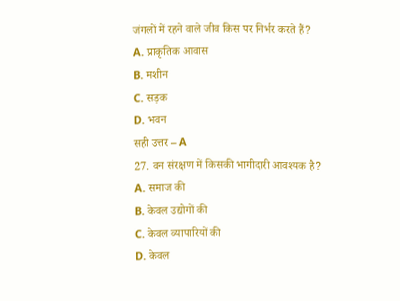जंगलों में रहने वाले जीव किस पर निर्भर करते हैं?
A. प्राकृतिक आवास
B. मशीन
C. सड़क
D. भवन
सही उत्तर – A
27. वन संरक्षण में किसकी भागीदारी आवश्यक है?
A. समाज की
B. केवल उद्योगों की
C. केवल व्यापारियों की
D. केवल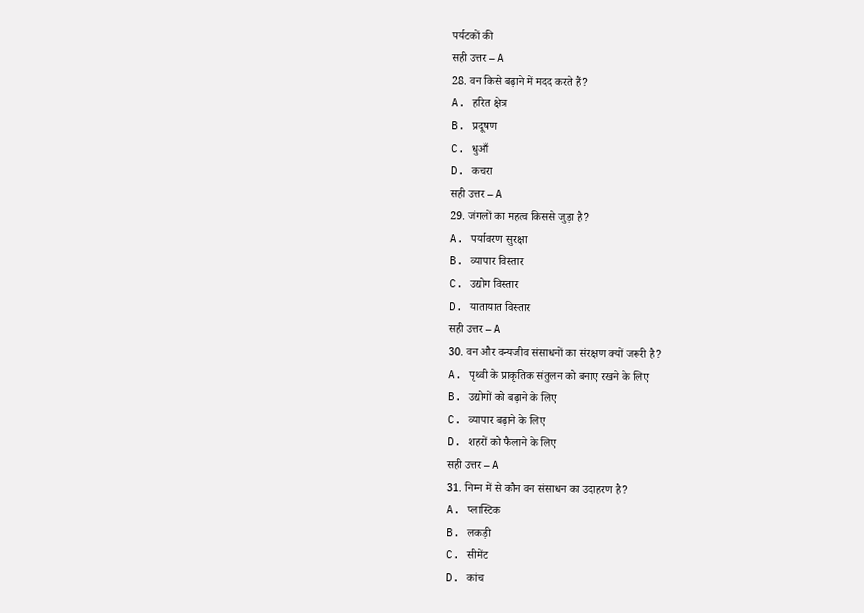पर्यटकों की
सही उत्तर – A
28. वन किसे बढ़ाने में मदद करते हैं?
A. हरित क्षेत्र
B. प्रदूषण
C. धुआँ
D. कचरा
सही उत्तर – A
29. जंगलों का महत्व किससे जुड़ा है?
A. पर्यावरण सुरक्षा
B. व्यापार विस्तार
C. उद्योग विस्तार
D. यातायात विस्तार
सही उत्तर – A
30. वन और वन्यजीव संसाधनों का संरक्षण क्यों जरूरी है?
A. पृथ्वी के प्राकृतिक संतुलन को बनाए रखने के लिए
B. उद्योगों को बढ़ाने के लिए
C. व्यापार बढ़ाने के लिए
D. शहरों को फैलाने के लिए
सही उत्तर – A
31. निम्न में से कौन वन संसाधन का उदाहरण है?
A. प्लास्टिक
B. लकड़ी
C. सीमेंट
D. कांच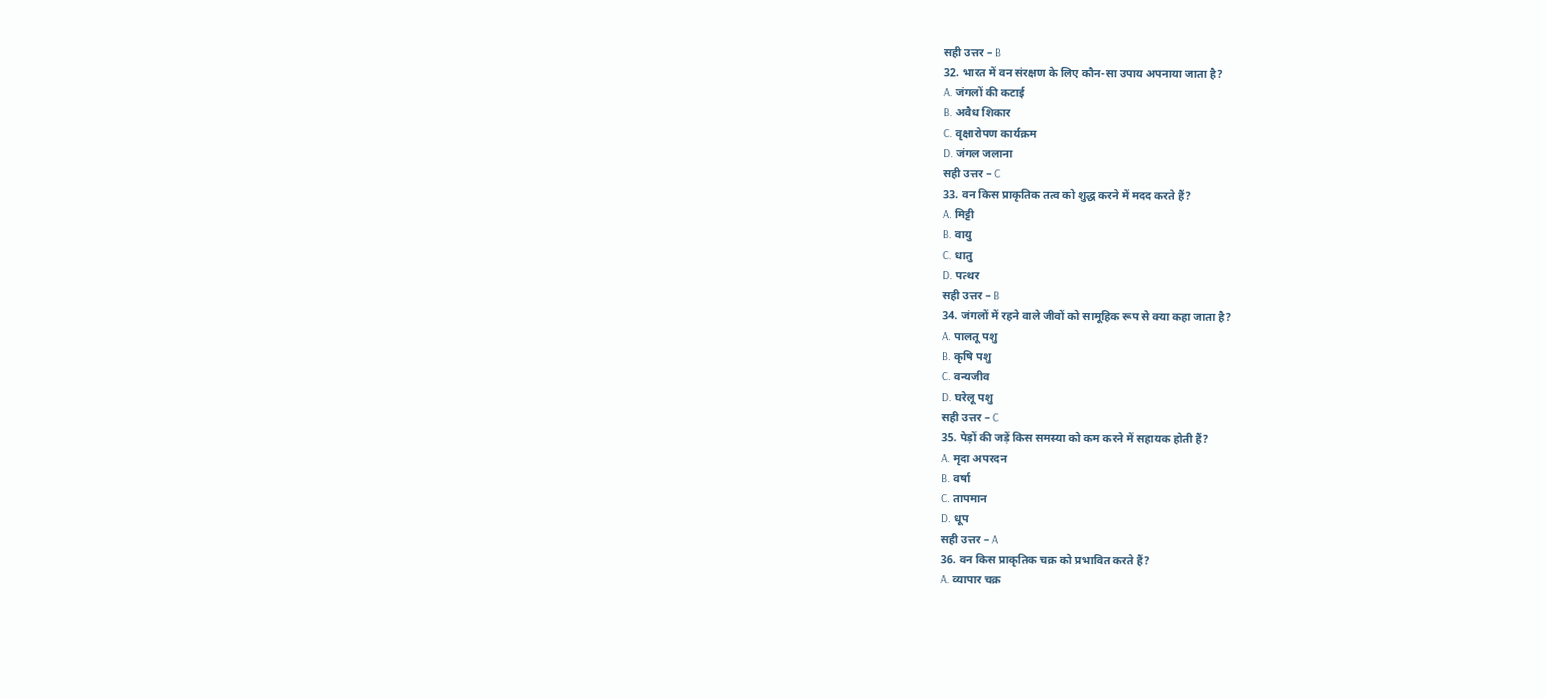सही उत्तर – B
32. भारत में वन संरक्षण के लिए कौन-सा उपाय अपनाया जाता है?
A. जंगलों की कटाई
B. अवैध शिकार
C. वृक्षारोपण कार्यक्रम
D. जंगल जलाना
सही उत्तर – C
33. वन किस प्राकृतिक तत्व को शुद्ध करने में मदद करते हैं?
A. मिट्टी
B. वायु
C. धातु
D. पत्थर
सही उत्तर – B
34. जंगलों में रहने वाले जीवों को सामूहिक रूप से क्या कहा जाता है?
A. पालतू पशु
B. कृषि पशु
C. वन्यजीव
D. घरेलू पशु
सही उत्तर – C
35. पेड़ों की जड़ें किस समस्या को कम करने में सहायक होती हैं?
A. मृदा अपरदन
B. वर्षा
C. तापमान
D. धूप
सही उत्तर – A
36. वन किस प्राकृतिक चक्र को प्रभावित करते हैं?
A. व्यापार चक्र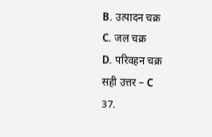B. उत्पादन चक्र
C. जल चक्र
D. परिवहन चक्र
सही उत्तर – C
37.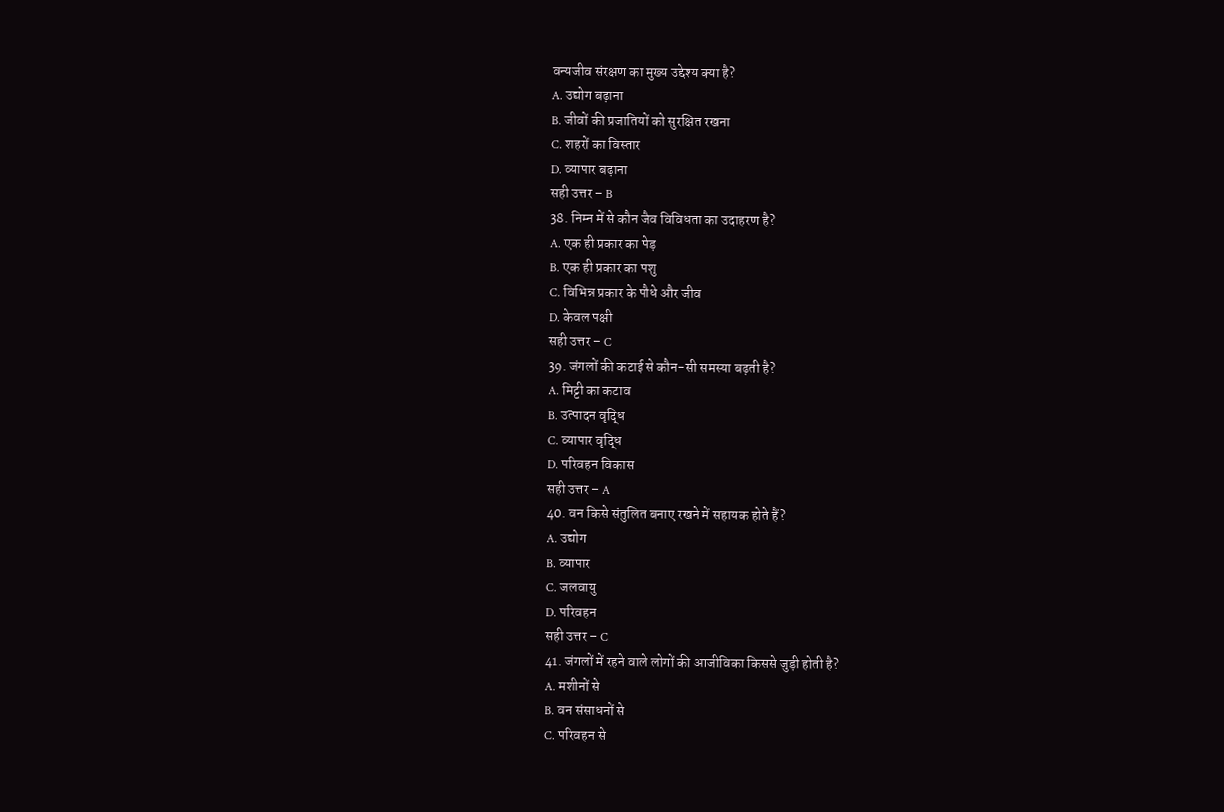वन्यजीव संरक्षण का मुख्य उद्देश्य क्या है?
A. उद्योग बढ़ाना
B. जीवों की प्रजातियों को सुरक्षित रखना
C. शहरों का विस्तार
D. व्यापार बढ़ाना
सही उत्तर – B
38. निम्न में से कौन जैव विविधता का उदाहरण है?
A. एक ही प्रकार का पेड़
B. एक ही प्रकार का पशु
C. विभिन्न प्रकार के पौधे और जीव
D. केवल पक्षी
सही उत्तर – C
39. जंगलों की कटाई से कौन-सी समस्या बढ़ती है?
A. मिट्टी का कटाव
B. उत्पादन वृद्धि
C. व्यापार वृद्धि
D. परिवहन विकास
सही उत्तर – A
40. वन किसे संतुलित बनाए रखने में सहायक होते हैं?
A. उद्योग
B. व्यापार
C. जलवायु
D. परिवहन
सही उत्तर – C
41. जंगलों में रहने वाले लोगों की आजीविका किससे जुड़ी होती है?
A. मशीनों से
B. वन संसाधनों से
C. परिवहन से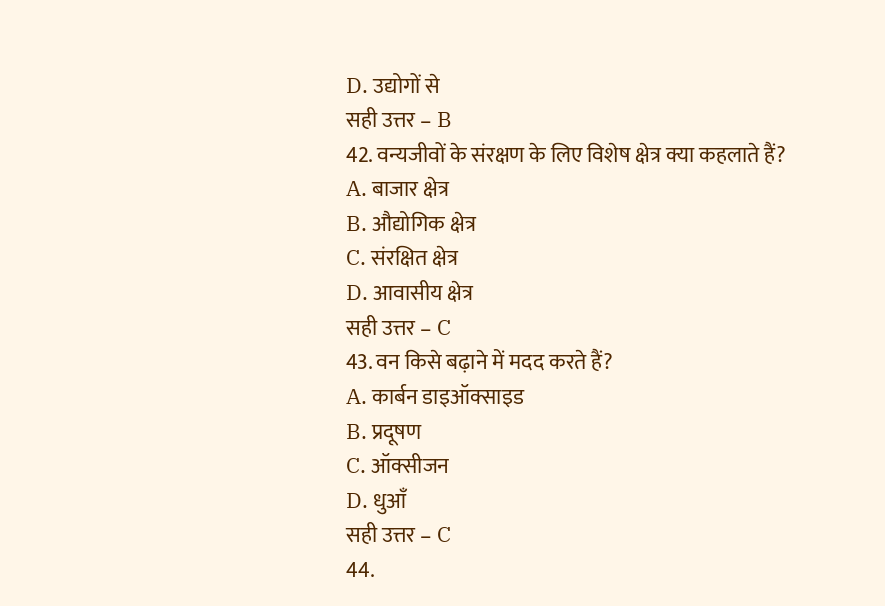D. उद्योगों से
सही उत्तर – B
42. वन्यजीवों के संरक्षण के लिए विशेष क्षेत्र क्या कहलाते हैं?
A. बाजार क्षेत्र
B. औद्योगिक क्षेत्र
C. संरक्षित क्षेत्र
D. आवासीय क्षेत्र
सही उत्तर – C
43. वन किसे बढ़ाने में मदद करते हैं?
A. कार्बन डाइऑक्साइड
B. प्रदूषण
C. ऑक्सीजन
D. धुआँ
सही उत्तर – C
44.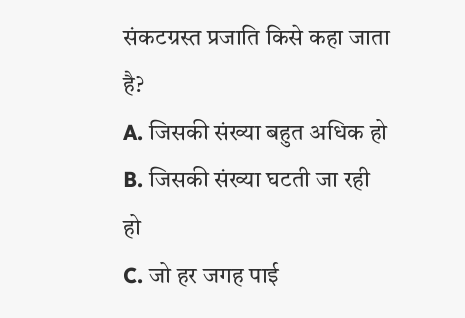संकटग्रस्त प्रजाति किसे कहा जाता है?
A. जिसकी संख्या बहुत अधिक हो
B. जिसकी संख्या घटती जा रही हो
C. जो हर जगह पाई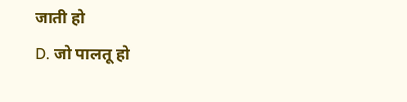जाती हो
D. जो पालतू हो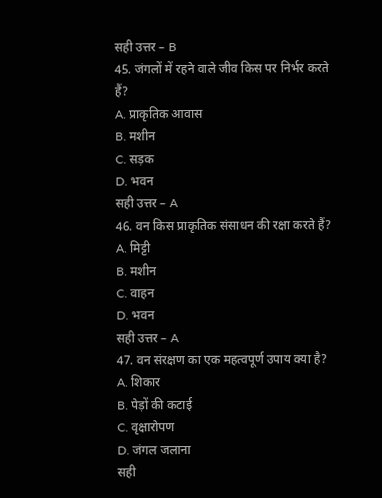सही उत्तर – B
45. जंगलों में रहने वाले जीव किस पर निर्भर करते हैं?
A. प्राकृतिक आवास
B. मशीन
C. सड़क
D. भवन
सही उत्तर – A
46. वन किस प्राकृतिक संसाधन की रक्षा करते हैं?
A. मिट्टी
B. मशीन
C. वाहन
D. भवन
सही उत्तर – A
47. वन संरक्षण का एक महत्वपूर्ण उपाय क्या है?
A. शिकार
B. पेड़ों की कटाई
C. वृक्षारोपण
D. जंगल जलाना
सही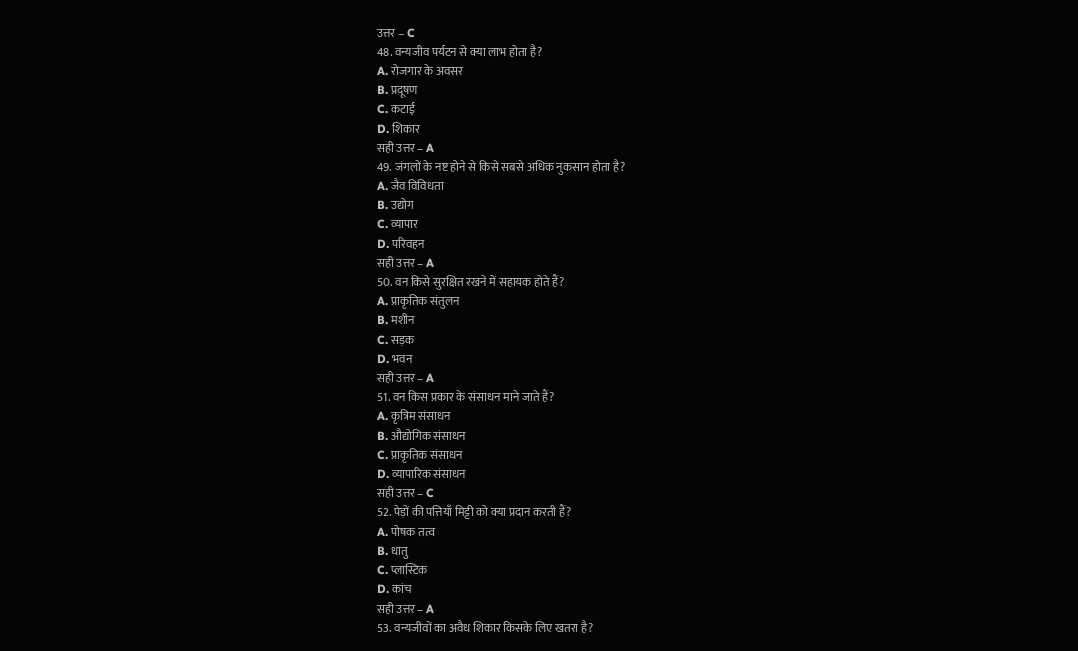उत्तर – C
48. वन्यजीव पर्यटन से क्या लाभ होता है?
A. रोजगार के अवसर
B. प्रदूषण
C. कटाई
D. शिकार
सही उत्तर – A
49. जंगलों के नष्ट होने से किसे सबसे अधिक नुकसान होता है?
A. जैव विविधता
B. उद्योग
C. व्यापार
D. परिवहन
सही उत्तर – A
50. वन किसे सुरक्षित रखने में सहायक होते हैं?
A. प्राकृतिक संतुलन
B. मशीन
C. सड़क
D. भवन
सही उत्तर – A
51. वन किस प्रकार के संसाधन माने जाते हैं?
A. कृत्रिम संसाधन
B. औद्योगिक संसाधन
C. प्राकृतिक संसाधन
D. व्यापारिक संसाधन
सही उत्तर – C
52. पेड़ों की पत्तियाँ मिट्टी को क्या प्रदान करती हैं?
A. पोषक तत्व
B. धातु
C. प्लास्टिक
D. कांच
सही उत्तर – A
53. वन्यजीवों का अवैध शिकार किसके लिए खतरा है?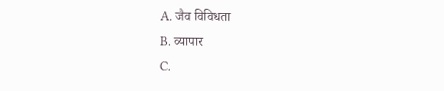A. जैव विविधता
B. व्यापार
C.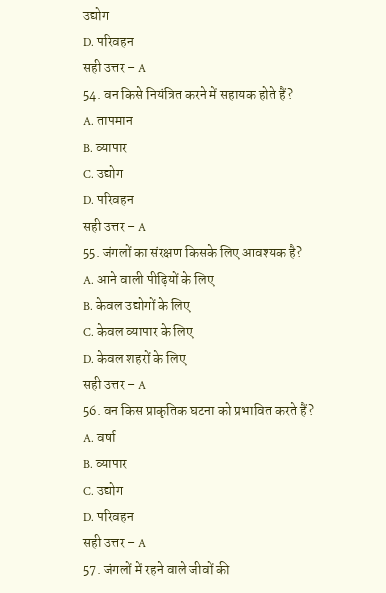उद्योग
D. परिवहन
सही उत्तर – A
54. वन किसे नियंत्रित करने में सहायक होते हैं?
A. तापमान
B. व्यापार
C. उद्योग
D. परिवहन
सही उत्तर – A
55. जंगलों का संरक्षण किसके लिए आवश्यक है?
A. आने वाली पीढ़ियों के लिए
B. केवल उद्योगों के लिए
C. केवल व्यापार के लिए
D. केवल शहरों के लिए
सही उत्तर – A
56. वन किस प्राकृतिक घटना को प्रभावित करते हैं?
A. वर्षा
B. व्यापार
C. उद्योग
D. परिवहन
सही उत्तर – A
57. जंगलों में रहने वाले जीवों की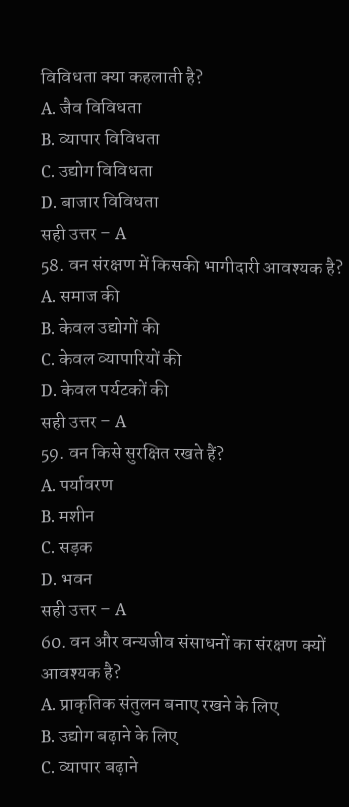विविधता क्या कहलाती है?
A. जैव विविधता
B. व्यापार विविधता
C. उद्योग विविधता
D. बाजार विविधता
सही उत्तर – A
58. वन संरक्षण में किसकी भागीदारी आवश्यक है?
A. समाज की
B. केवल उद्योगों की
C. केवल व्यापारियों की
D. केवल पर्यटकों की
सही उत्तर – A
59. वन किसे सुरक्षित रखते हैं?
A. पर्यावरण
B. मशीन
C. सड़क
D. भवन
सही उत्तर – A
60. वन और वन्यजीव संसाधनों का संरक्षण क्यों आवश्यक है?
A. प्राकृतिक संतुलन बनाए रखने के लिए
B. उद्योग बढ़ाने के लिए
C. व्यापार बढ़ाने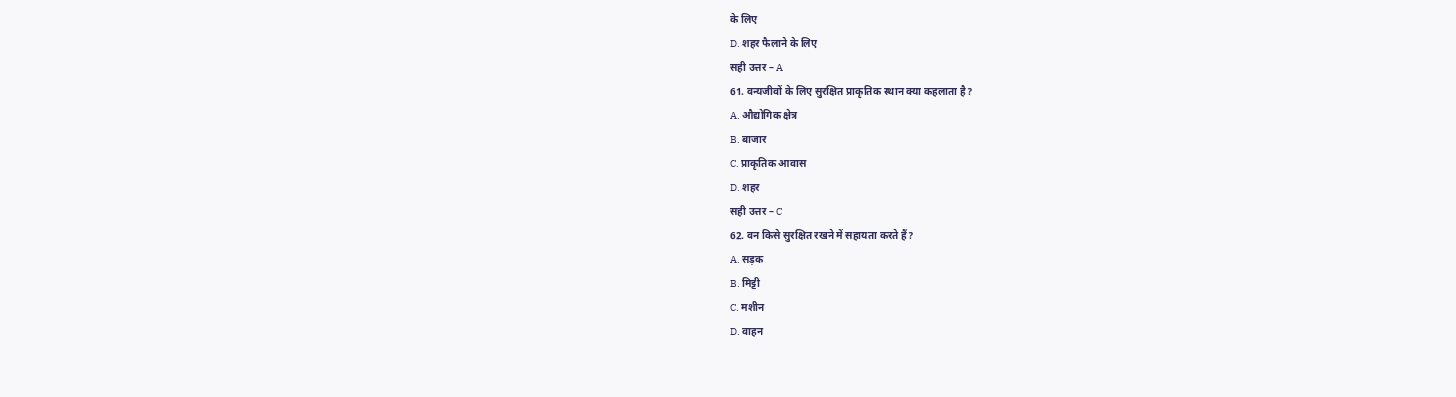के लिए
D. शहर फैलाने के लिए
सही उत्तर – A
61. वन्यजीवों के लिए सुरक्षित प्राकृतिक स्थान क्या कहलाता है?
A. औद्योगिक क्षेत्र
B. बाजार
C. प्राकृतिक आवास
D. शहर
सही उत्तर – C
62. वन किसे सुरक्षित रखने में सहायता करते हैं?
A. सड़क
B. मिट्टी
C. मशीन
D. वाहन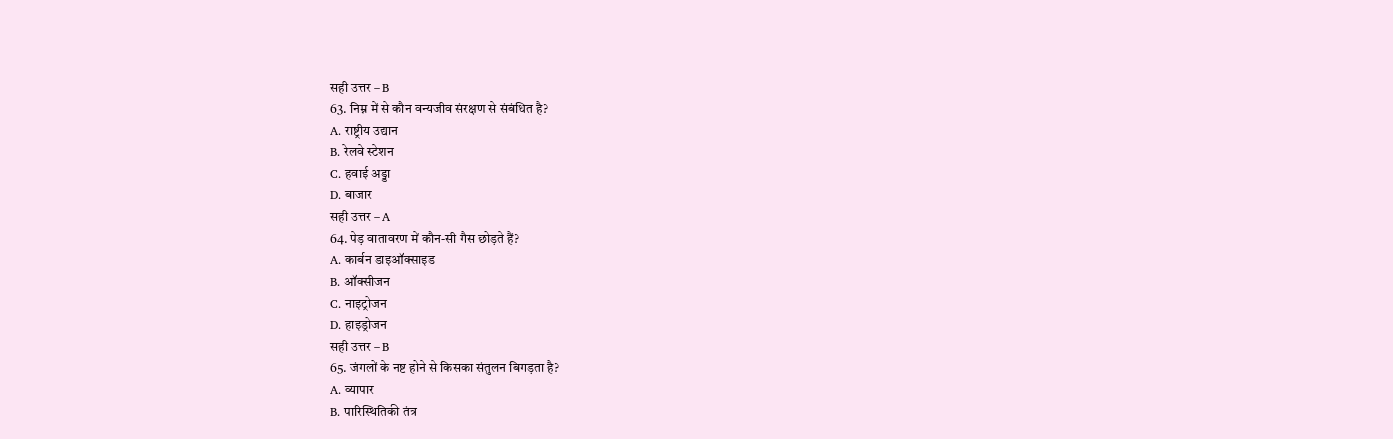सही उत्तर – B
63. निम्न में से कौन वन्यजीव संरक्षण से संबंधित है?
A. राष्ट्रीय उद्यान
B. रेलवे स्टेशन
C. हवाई अड्डा
D. बाजार
सही उत्तर – A
64. पेड़ वातावरण में कौन-सी गैस छोड़ते हैं?
A. कार्बन डाइऑक्साइड
B. ऑक्सीजन
C. नाइट्रोजन
D. हाइड्रोजन
सही उत्तर – B
65. जंगलों के नष्ट होने से किसका संतुलन बिगड़ता है?
A. व्यापार
B. पारिस्थितिकी तंत्र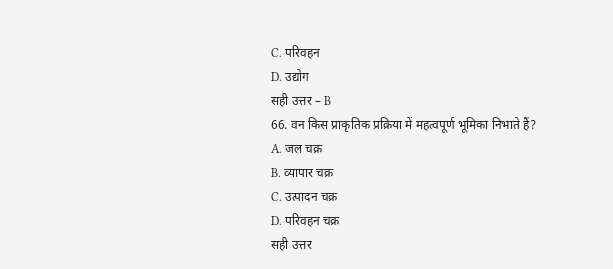C. परिवहन
D. उद्योग
सही उत्तर – B
66. वन किस प्राकृतिक प्रक्रिया में महत्वपूर्ण भूमिका निभाते हैं?
A. जल चक्र
B. व्यापार चक्र
C. उत्पादन चक्र
D. परिवहन चक्र
सही उत्तर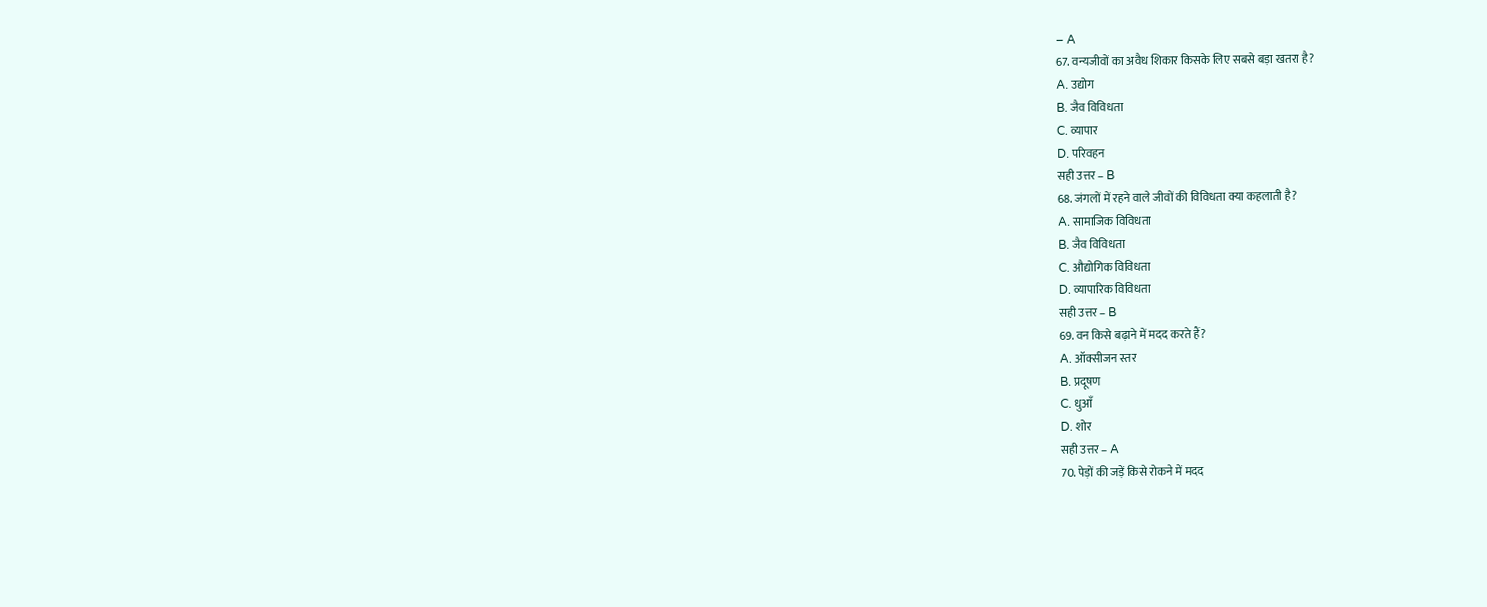– A
67. वन्यजीवों का अवैध शिकार किसके लिए सबसे बड़ा खतरा है?
A. उद्योग
B. जैव विविधता
C. व्यापार
D. परिवहन
सही उत्तर – B
68. जंगलों में रहने वाले जीवों की विविधता क्या कहलाती है?
A. सामाजिक विविधता
B. जैव विविधता
C. औद्योगिक विविधता
D. व्यापारिक विविधता
सही उत्तर – B
69. वन किसे बढ़ाने में मदद करते हैं?
A. ऑक्सीजन स्तर
B. प्रदूषण
C. धुआँ
D. शोर
सही उत्तर – A
70. पेड़ों की जड़ें किसे रोकने में मदद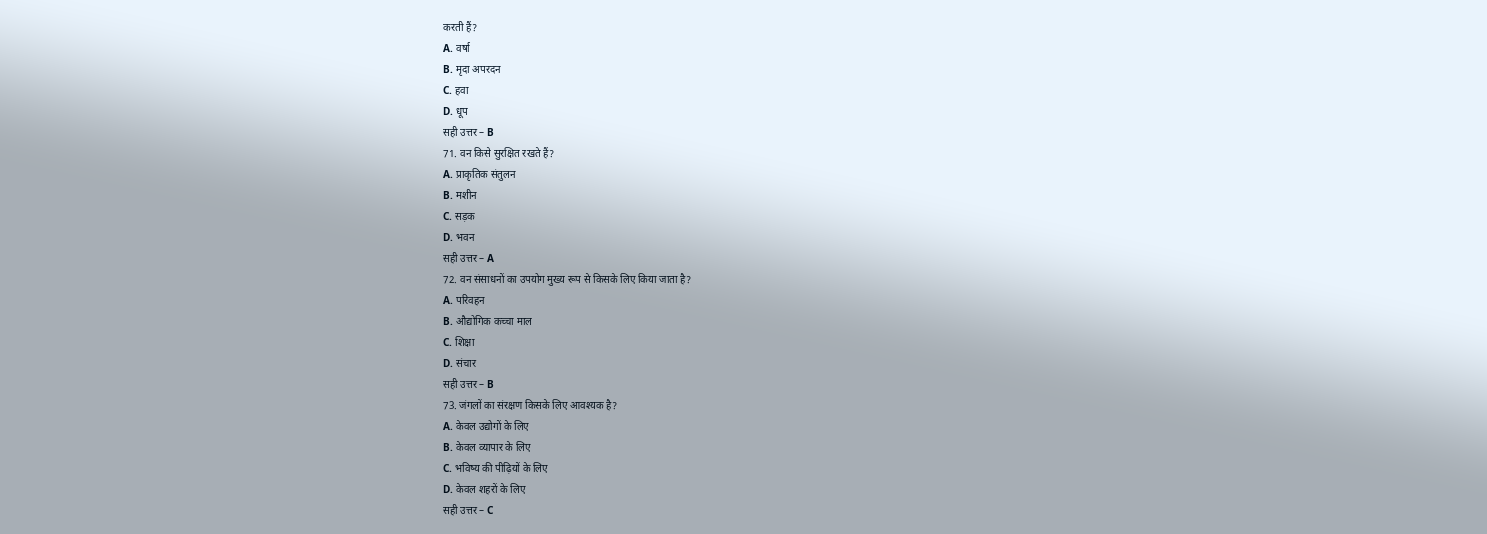करती हैं?
A. वर्षा
B. मृदा अपरदन
C. हवा
D. धूप
सही उत्तर – B
71. वन किसे सुरक्षित रखते हैं?
A. प्राकृतिक संतुलन
B. मशीन
C. सड़क
D. भवन
सही उत्तर – A
72. वन संसाधनों का उपयोग मुख्य रूप से किसके लिए किया जाता है?
A. परिवहन
B. औद्योगिक कच्चा माल
C. शिक्षा
D. संचार
सही उत्तर – B
73. जंगलों का संरक्षण किसके लिए आवश्यक है?
A. केवल उद्योगों के लिए
B. केवल व्यापार के लिए
C. भविष्य की पीढ़ियों के लिए
D. केवल शहरों के लिए
सही उत्तर – C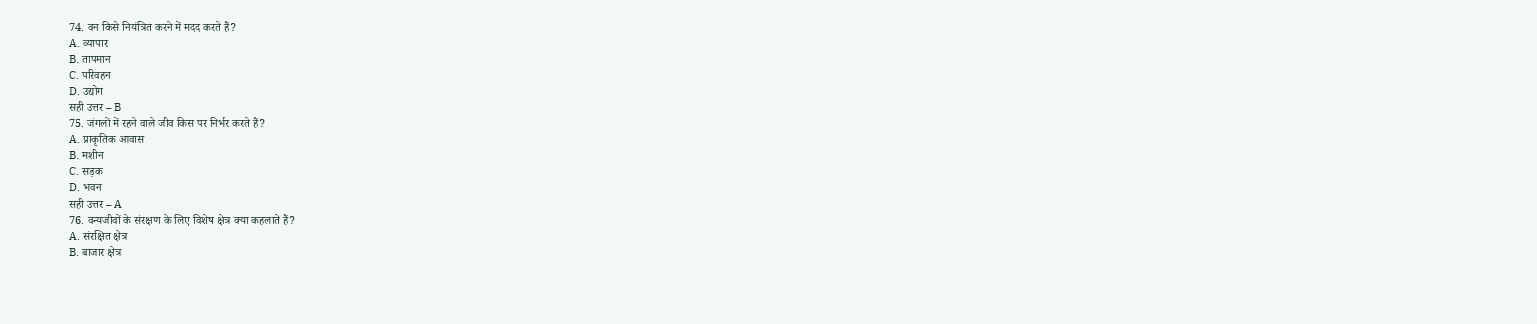74. वन किसे नियंत्रित करने में मदद करते हैं?
A. व्यापार
B. तापमान
C. परिवहन
D. उद्योग
सही उत्तर – B
75. जंगलों में रहने वाले जीव किस पर निर्भर करते हैं?
A. प्राकृतिक आवास
B. मशीन
C. सड़क
D. भवन
सही उत्तर – A
76. वन्यजीवों के संरक्षण के लिए विशेष क्षेत्र क्या कहलाते हैं?
A. संरक्षित क्षेत्र
B. बाजार क्षेत्र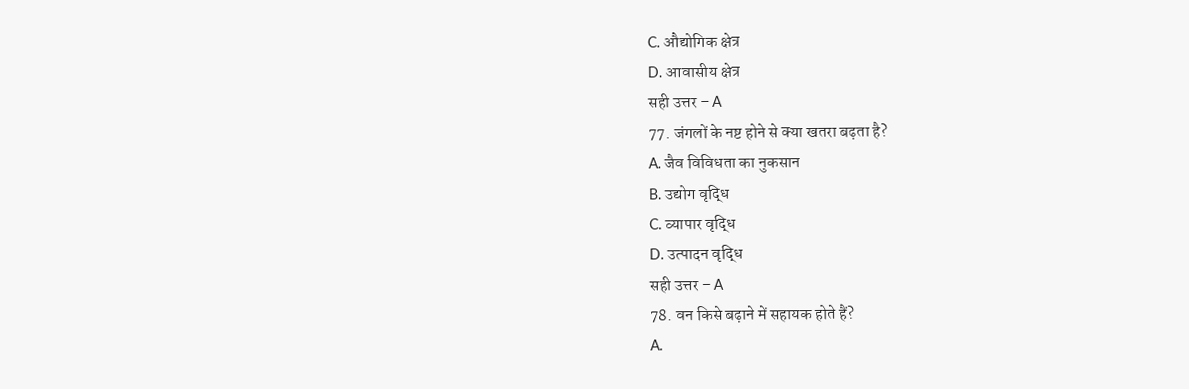C. औद्योगिक क्षेत्र
D. आवासीय क्षेत्र
सही उत्तर – A
77. जंगलों के नष्ट होने से क्या खतरा बढ़ता है?
A. जैव विविधता का नुकसान
B. उद्योग वृद्धि
C. व्यापार वृद्धि
D. उत्पादन वृद्धि
सही उत्तर – A
78. वन किसे बढ़ाने में सहायक होते हैं?
A.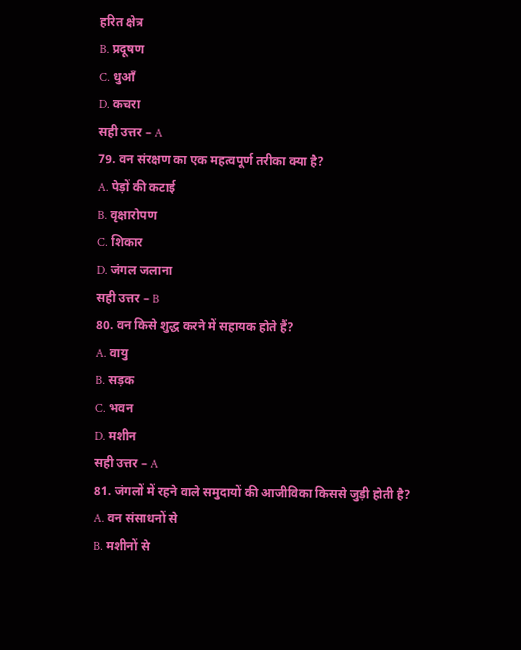हरित क्षेत्र
B. प्रदूषण
C. धुआँ
D. कचरा
सही उत्तर – A
79. वन संरक्षण का एक महत्वपूर्ण तरीका क्या है?
A. पेड़ों की कटाई
B. वृक्षारोपण
C. शिकार
D. जंगल जलाना
सही उत्तर – B
80. वन किसे शुद्ध करने में सहायक होते हैं?
A. वायु
B. सड़क
C. भवन
D. मशीन
सही उत्तर – A
81. जंगलों में रहने वाले समुदायों की आजीविका किससे जुड़ी होती है?
A. वन संसाधनों से
B. मशीनों से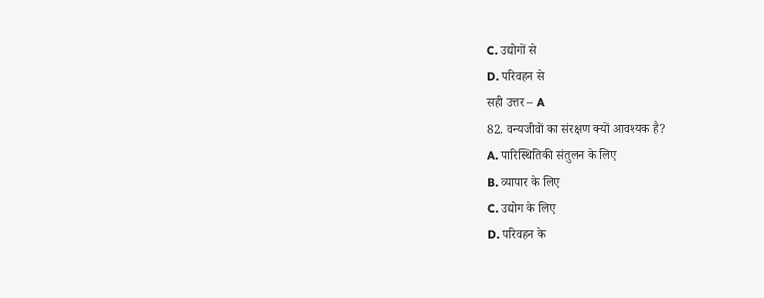C. उद्योगों से
D. परिवहन से
सही उत्तर – A
82. वन्यजीवों का संरक्षण क्यों आवश्यक है?
A. पारिस्थितिकी संतुलन के लिए
B. व्यापार के लिए
C. उद्योग के लिए
D. परिवहन के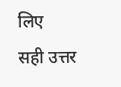लिए
सही उत्तर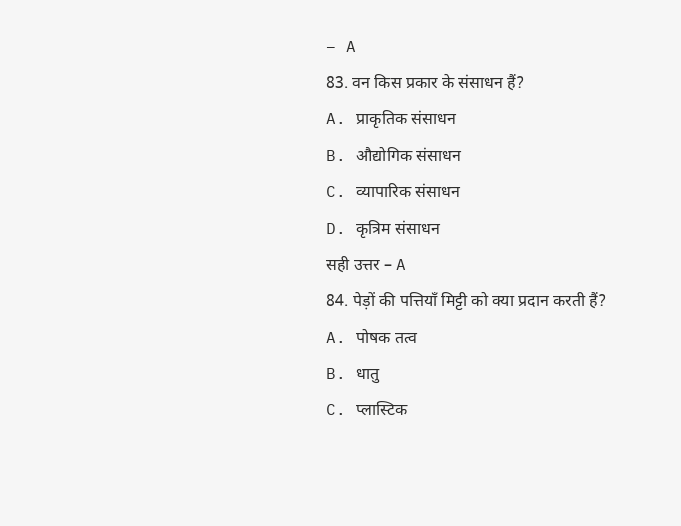– A
83. वन किस प्रकार के संसाधन हैं?
A. प्राकृतिक संसाधन
B. औद्योगिक संसाधन
C. व्यापारिक संसाधन
D. कृत्रिम संसाधन
सही उत्तर – A
84. पेड़ों की पत्तियाँ मिट्टी को क्या प्रदान करती हैं?
A. पोषक तत्व
B. धातु
C. प्लास्टिक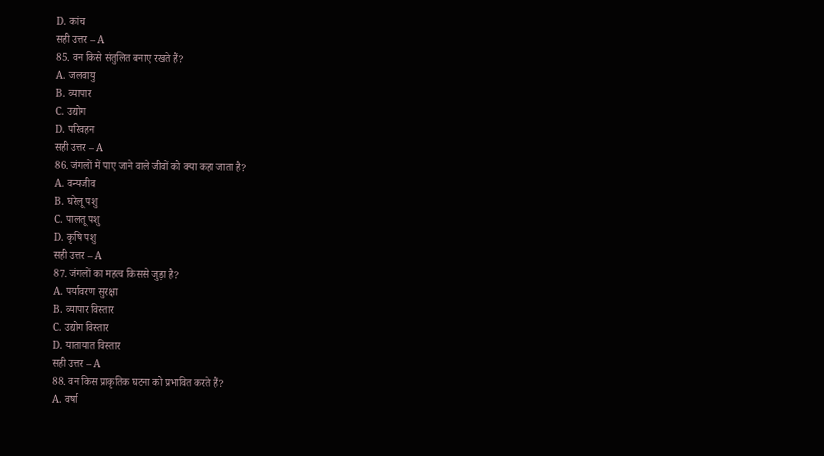D. कांच
सही उत्तर – A
85. वन किसे संतुलित बनाए रखते हैं?
A. जलवायु
B. व्यापार
C. उद्योग
D. परिवहन
सही उत्तर – A
86. जंगलों में पाए जाने वाले जीवों को क्या कहा जाता है?
A. वन्यजीव
B. घरेलू पशु
C. पालतू पशु
D. कृषि पशु
सही उत्तर – A
87. जंगलों का महत्व किससे जुड़ा है?
A. पर्यावरण सुरक्षा
B. व्यापार विस्तार
C. उद्योग विस्तार
D. यातायात विस्तार
सही उत्तर – A
88. वन किस प्राकृतिक घटना को प्रभावित करते हैं?
A. वर्षा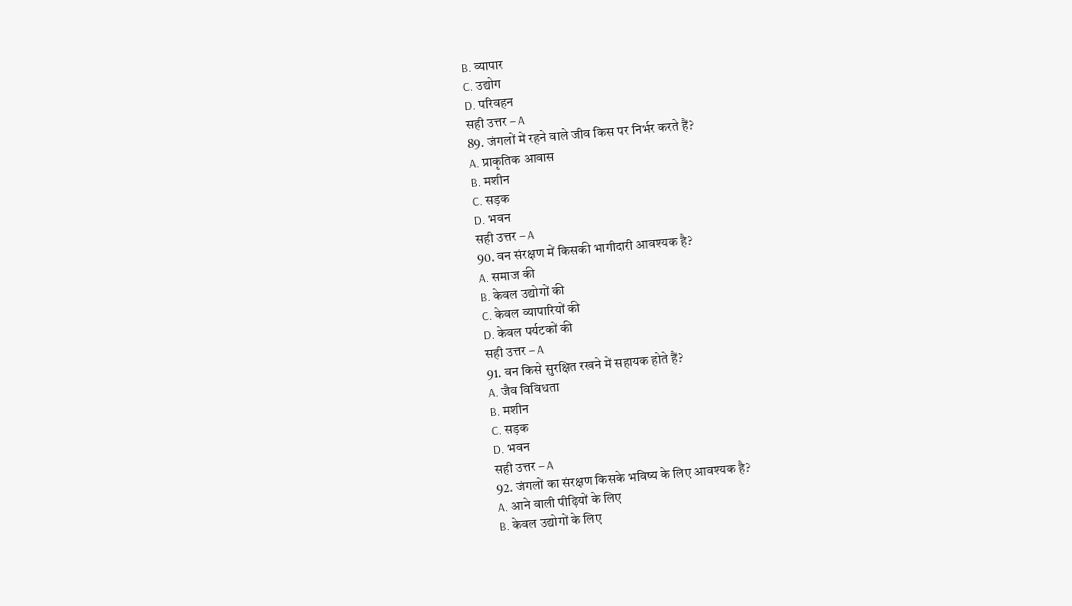B. व्यापार
C. उद्योग
D. परिवहन
सही उत्तर – A
89. जंगलों में रहने वाले जीव किस पर निर्भर करते हैं?
A. प्राकृतिक आवास
B. मशीन
C. सड़क
D. भवन
सही उत्तर – A
90. वन संरक्षण में किसकी भागीदारी आवश्यक है?
A. समाज की
B. केवल उद्योगों की
C. केवल व्यापारियों की
D. केवल पर्यटकों की
सही उत्तर – A
91. वन किसे सुरक्षित रखने में सहायक होते हैं?
A. जैव विविधता
B. मशीन
C. सड़क
D. भवन
सही उत्तर – A
92. जंगलों का संरक्षण किसके भविष्य के लिए आवश्यक है?
A. आने वाली पीढ़ियों के लिए
B. केवल उद्योगों के लिए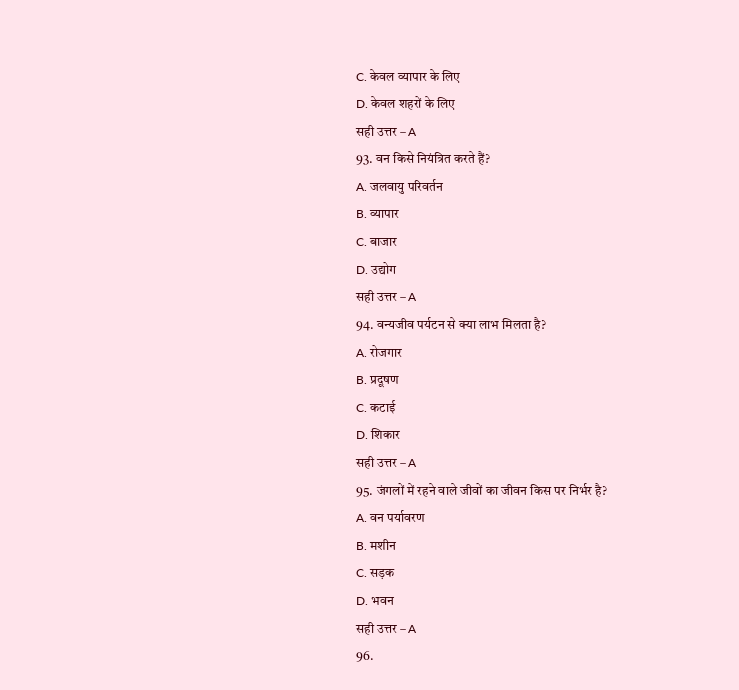C. केवल व्यापार के लिए
D. केवल शहरों के लिए
सही उत्तर – A
93. वन किसे नियंत्रित करते हैं?
A. जलवायु परिवर्तन
B. व्यापार
C. बाजार
D. उद्योग
सही उत्तर – A
94. वन्यजीव पर्यटन से क्या लाभ मिलता है?
A. रोजगार
B. प्रदूषण
C. कटाई
D. शिकार
सही उत्तर – A
95. जंगलों में रहने वाले जीवों का जीवन किस पर निर्भर है?
A. वन पर्यावरण
B. मशीन
C. सड़क
D. भवन
सही उत्तर – A
96.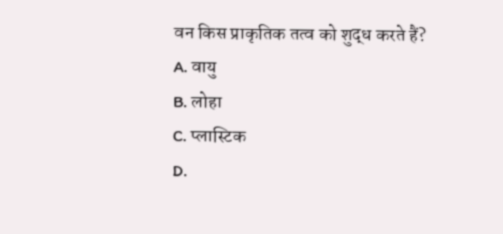वन किस प्राकृतिक तत्व को शुद्ध करते हैं?
A. वायु
B. लोहा
C. प्लास्टिक
D.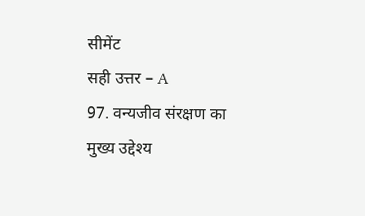सीमेंट
सही उत्तर – A
97. वन्यजीव संरक्षण का मुख्य उद्देश्य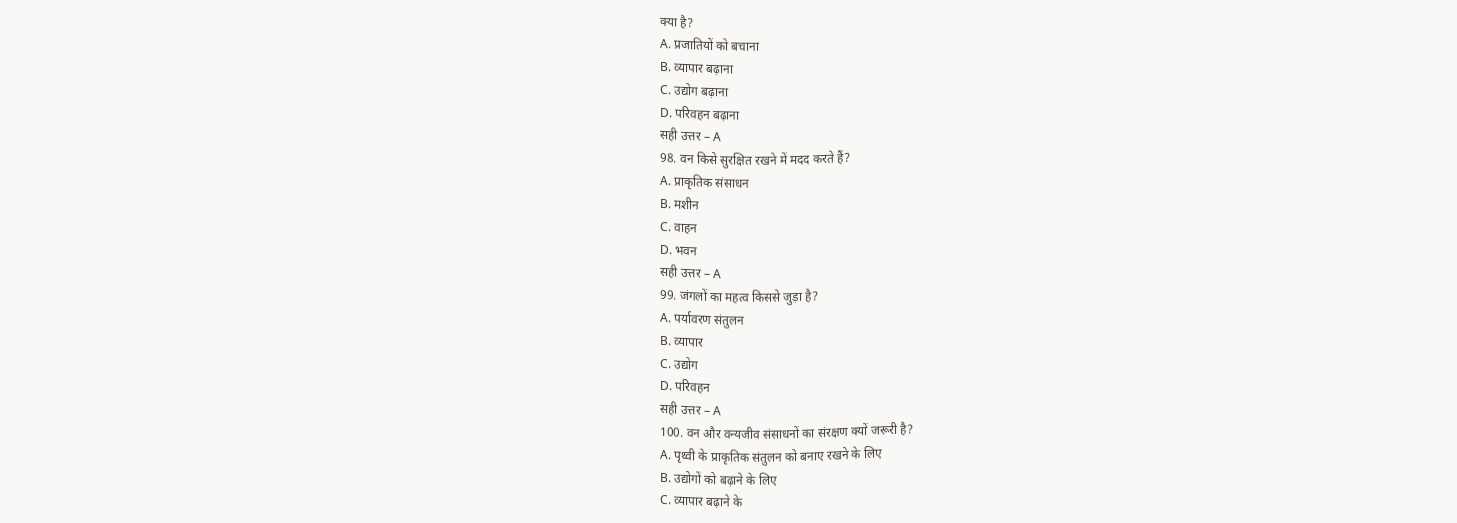क्या है?
A. प्रजातियों को बचाना
B. व्यापार बढ़ाना
C. उद्योग बढ़ाना
D. परिवहन बढ़ाना
सही उत्तर – A
98. वन किसे सुरक्षित रखने में मदद करते हैं?
A. प्राकृतिक संसाधन
B. मशीन
C. वाहन
D. भवन
सही उत्तर – A
99. जंगलों का महत्व किससे जुड़ा है?
A. पर्यावरण संतुलन
B. व्यापार
C. उद्योग
D. परिवहन
सही उत्तर – A
100. वन और वन्यजीव संसाधनों का संरक्षण क्यों जरूरी है?
A. पृथ्वी के प्राकृतिक संतुलन को बनाए रखने के लिए
B. उद्योगों को बढ़ाने के लिए
C. व्यापार बढ़ाने के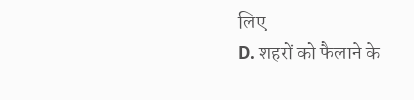लिए
D. शहरों को फैलाने के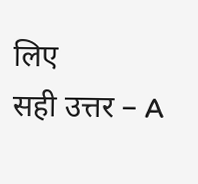लिए
सही उत्तर – A